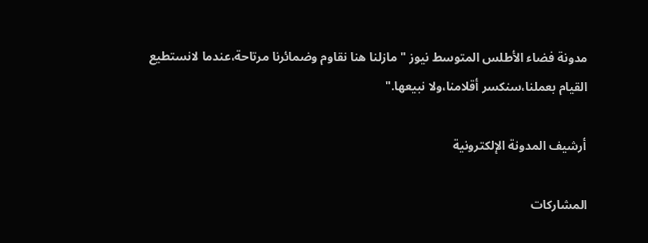مدونة فضاء الأطلس المتوسط نيوز "مازلنا هنا نقاوم وضمائرنا مرتاحة،عندما لانستطيع القيام بعملنا،سنكسر أقلامنا،ولا نبيعها."

أرشيف المدونة الإلكترونية

المشاركات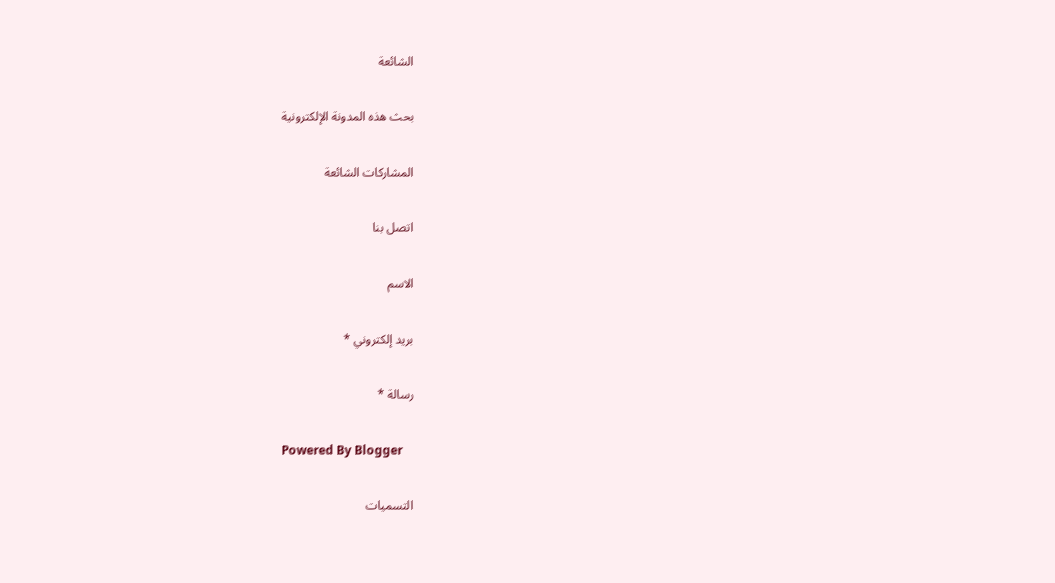الشائعة

بحث هذه المدونة الإلكترونية

المشاركات الشائعة

اتصل بنا

الاسم

بريد إلكتروني *

رسالة *

Powered By Blogger

التسميات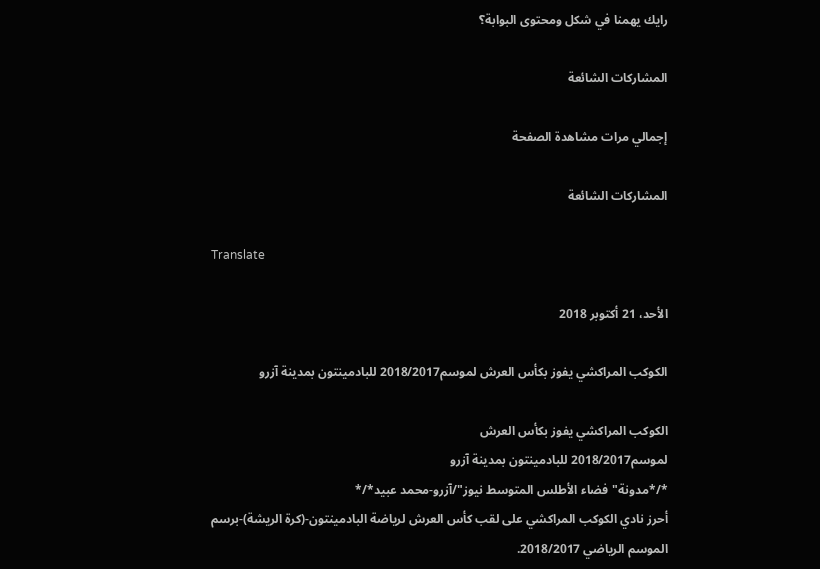رايك يهمنا في شكل ومحتوى البوابة؟

المشاركات الشائعة

إجمالي مرات مشاهدة الصفحة

المشاركات الشائعة

Translate

الأحد، 21 أكتوبر 2018

الكوكب المراكشي يفوز بكأس العرش لموسم2018/2017 للبادمينتون بمدينة آزرو

الكوكب المراكشي يفوز بكأس العرش
لموسم2018/2017 للبادمينتون بمدينة آزرو
*/*مدونة"فضاء الأطلس المتوسط نيوز"/آزرو-محمد عبيد*/*
أحرز نادي الكوكب المراكشي على لقب كأس العرش لرياضة البادمينتون-(كرة الريشة)-برسم الموسم الرياضي 2018/2017.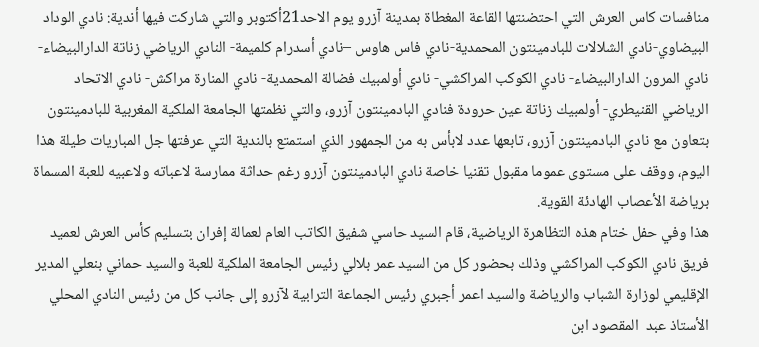منافسات كاس العرش التي احتضنتها القاعة المغطاة بمدينة آزرو يوم الاحد21أكتوبر والتي شاركت فيها أندية: نادي الوداد البيضاوي-نادي الشلالات للبادمينتون المحمدية-نادي فاس هاوس –نادي أسدرام كلميمة- النادي الرياضي زناتة الدارالبيضاء- نادي المرون الدارالبيضاء- نادي الكوكب المراكشي- نادي أولمبيك فضالة المحمدية- نادي المنارة مراكش- نادي الاتحاد الرياضي القنيطري- أولمبيك زناتة عين حرودة فنادي البادمينتون آزرو، والتي نظمتها الجامعة الملكية المغربية للبادمينتون بتعاون مع نادي البادمينتون آزرو، تابعها عدد لابأس به من الجمهور الذي استمتع بالندية التي عرفتها جل المباريات طيلة هذا اليوم، ووقف على مستوى عموما مقبول تقنيا خاصة نادي البادمينتون آزرو رغم حداثة ممارسة لاعباته ولاعبيه للعبة المسماة برياضة الأعصاب الهادئة القوية.
هذا وفي حفل ختام هذه التظاهرة الرياضية، قام السيد حاسي شفيق الكاتب العام لعمالة إفران بتسليم كأس العرش لعميد فريق نادي الكوكب المراكشي وذلك بحضور كل من السيد عمر بلالي رئيس الجامعة الملكية للعبة والسيد حماني بنعلي المدير الإقليمي لوزارة الشباب والرياضة والسيد اعمر أجبري رئيس الجماعة الترابية لآزرو إلى جانب كل من رئيس النادي المحلي الأستاذ عبد  المقصود ابن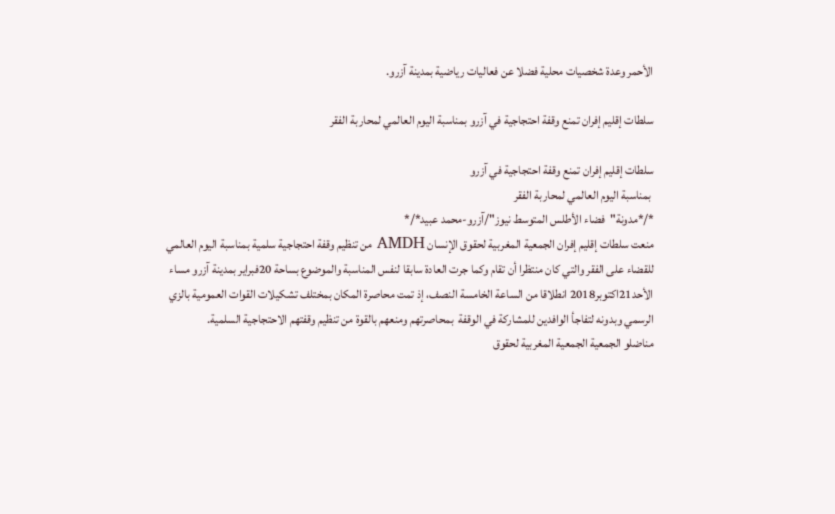الأحمر وعدة شخصيات محلية فضلا عن فعاليات رياضية بمدينة آزرو.

سلطات إقليم إفران تمنع وقفة احتجاجية في آزرو بمناسبة اليوم العالمي لمحاربة الفقر

سلطات إقليم إفران تمنع وقفة احتجاجية في آزرو
 بمناسبة اليوم العالمي لمحاربة الفقر
*/*مدونة"فضاء الأطلس المتوسط نيوز"/آزرو-محمد عبيد*/*
منعت سلطات إقليم إفران الجمعية المغربية لحقوق الإنسان AMDH من تنظيم وقفة احتجاجية سلمية بمناسبة اليوم العالمي للقضاء على الفقر والتي كان منتظرا أن تقام وكما جرت العادة سابقا لنفس المناسبة والموضوع بساحة 20فبراير بمدينة آزرو مساء الأحد21اكتوبر2018 انطلاقا من الساعة الخامسة النصف، إذ تمت محاصرة المكان بمختلف تشكيلات القوات العمومية بالزي الرسمي وبدونه لتفاجأ الوافدين للمشاركة في الوقفة  بمحاصرتهم ومنعهم بالقوة من تنظيم وقفتهم الاحتجاجية السلمية.
مناضلو الجمعیة الجمعية المغربية لحقوق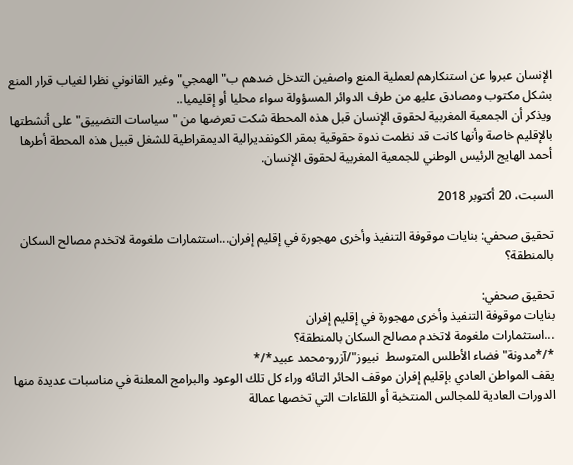الإنسان عبروا عن استنكارھم لعملیة المنع واصفین التدخل ضدھم ب"الھمجي" وغیر القانوني نظرا لغیاب قرار المنع بشكل مكتوب ومصادق علیھ من طرف الدوائر المسؤولة سواء محليا أو إقليميا..
ویذكر أن الجمعیة المغربیة لحقوق الإنسان قبل هذه المحطة شكت تعرضها من "سیاسات التضییق" على أنشطتها بالإقليم خاصة وأنها كانت قد نظمت ندوة حقوقية بمقر الكونفديرالية الديمقراطية للشغل قبيل هذه المحطة أطرها أحمد الهايج الرئيس الوطني للجمعية المغربية لحقوق الإنسان.

السبت، 20 أكتوبر 2018

تحقيق صحفي: بنايات موقوفة التنفيذ وأخرى مهجورة في إقليم إفران...استثمارات ملغومة لاتخدم مصالح السكان بالمنطقة؟

تحقيق صحفي:
بنايات موقوفة التنفيذ وأخرى مهجورة في إقليم إفران
...استثمارات ملغومة لاتخدم مصالح السكان بالمنطقة؟
*/*مدونة"فضاء الأطلس المتوسط  نبيوز"/آزرو-محمد عبيد*/*
يقف المواطن العادي بإقليم إفران موقف الحائر التائه وراء كل تلك الوعود والبرامج المعلنة في مناسبات عديدة منها الدورات العادية للمجالس المنتخبة أو اللقاءات التي تخصها عمالة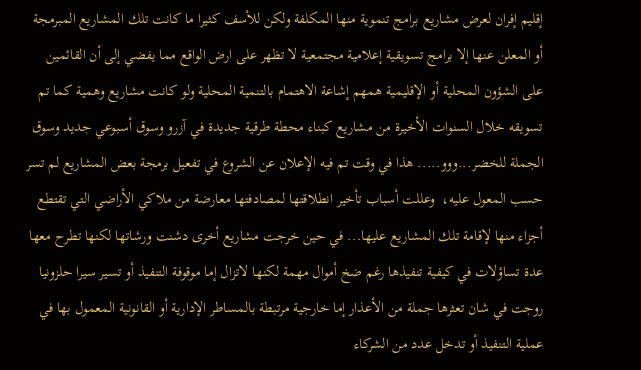إقليم إفران لعرض مشاريع برامج تنموية منها المكلفة ولكن للأسف كثيرا ما كانت تلك المشاريع المبرمجة أو المعلن عنها إلا برامج تسويقية إعلامية مجتمعية لا تظهر على ارض الواقع مما يفضي إلى أن القائمين على الشؤون المحلية أو الإقليمية همهم إشاعة الاهتمام بالتنمية المحلية ولو كانت مشاريع وهمية كما تم تسويقه خلال السنوات الأخيرة من مشاريع كبناء محطة طرقية جديدة في آزرو وسوق أسبوعي جديد وسوق الجملة للخضر...ووو..... هذا في وقت تم فيه الإعلان عن الشروع في تفعيل برمجة بعض المشاريع لم تسر حسب المعول عليه،  وعللت أسباب تأخير انطلاقتها لمصادفتها معارضة من ملاكي الأراضي التي تقتطع أجزاء منها لإقامة تلك المشاريع عليها... في حين خرجت مشاريع أخرى دشنت ورشاتها لكنها تطرح معها عدة تساؤلات في كيفية تنفيذها رغم ضخ أموال مهمة لكنها لاتزال إما موقوفة التنفيذ أو تسير سيرا حلزونيا روجت في شان تعثرها جملة من الأعذار إما خارجية مرتبطة بالمساطر الإدارية أو القانونية المعمول بها في عملية التنفيذ أو تدخل عدد من الشركاء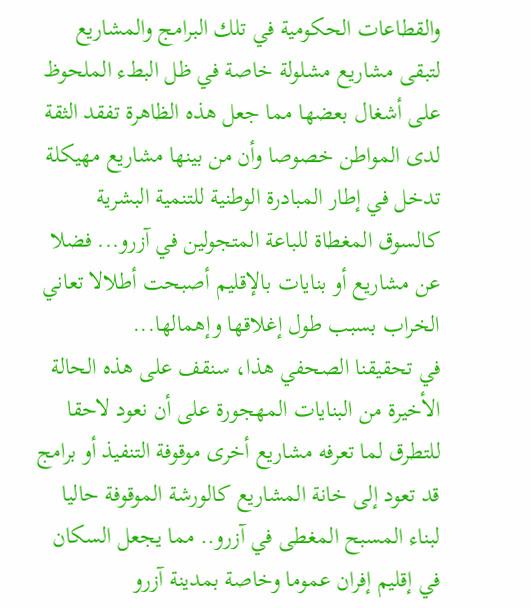والقطاعات الحكومية في تلك البرامج والمشاريع لتبقى مشاريع مشلولة خاصة في ظل البطء الملحوظ على أشغال بعضها مما جعل هذه الظاهرة تفقد الثقة لدى المواطن خصوصا وأن من بينها مشاريع مهيكلة تدخل في إطار المبادرة الوطنية للتنمية البشرية كالسوق المغطاة للباعة المتجولين في آزرو... فضلا عن مشاريع أو بنايات بالإقليم أصبحت أطلالا تعاني الخراب بسبب طول إغلاقها وإهمالها...
في تحقيقنا الصحفي هذا، سنقف على هذه الحالة الأخيرة من البنايات المهجورة على أن نعود لاحقا للتطرق لما تعرفه مشاريع أخرى موقوفة التنفيذ أو برامج قد تعود إلى خانة المشاريع كالورشة الموقوفة حاليا لبناء المسبح المغطى في آزرو.. مما يجعل السكان في إقليم إفران عموما وخاصة بمدينة آزرو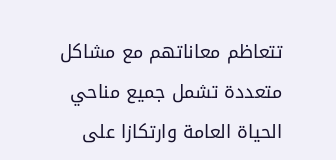تتعاظم معاناتهم مع مشاكل متعددة تشمل جميع مناحي الحياة العامة وارتكازا على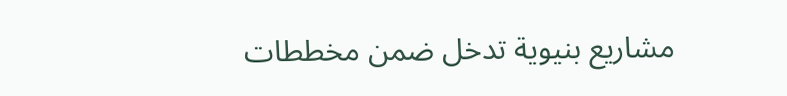مشاريع بنيوية تدخل ضمن مخططات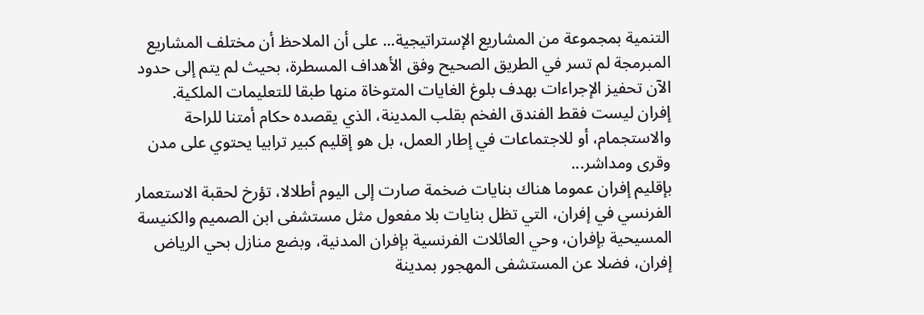التنمية بمجموعة من المشاريع الإستراتيجية... على أن الملاحظ أن مختلف المشاريع المبرمجة لم تسر في الطريق الصحيح وفق الأهداف المسطرة، بحيث لم يتم إلى حدود الآن تحفيز الإجراءات بهدف بلوغ الغايات المتوخاة منها طبقا للتعليمات الملكية.
إفران ليست فقط الفندق الفخم بقلب المدينة، الذي يقصده حكام أمتنا للراحة والاستجمام، أو للاجتماعات في إطار العمل، بل هو إقليم كبير ترابيا يحتوي على مدن وقرى ومداشر...
بإقليم إفران عموما هناك بنايات ضخمة صارت إلى اليوم أطلالا، تؤرخ لحقبة الاستعمار الفرنسي في إفران، التي تظل بنايات بلا مفعول مثل مستشفى ابن الصميم والكنيسة المسيحية بإفران، وحي العائلات الفرنسية بإفران المدنية، وبضع منازل بحي الرياض إفران، فضلا عن المستشفى المهجور بمدينة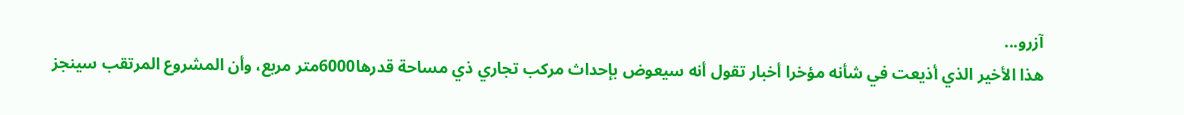آزرو...
هذا الأخير الذي أذيعت في شأنه مؤخرا أخبار تقول أنه سيعوض بإحداث مركب تجاري ذي مساحة قدرها6000متر مربع، وأن المشروع المرتقب سينجز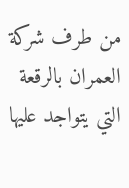من طرف شركة العمران بالرقعة التي يتواجد عليها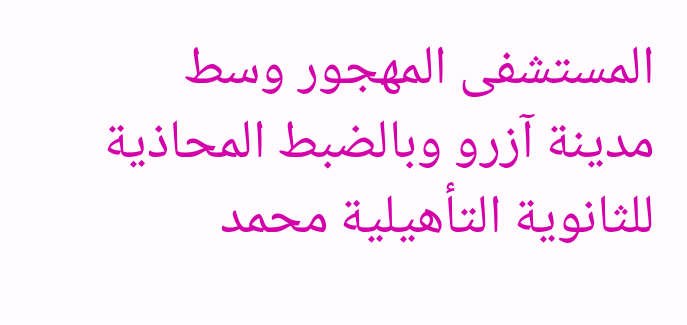المستشفى المهجور وسط مدينة آزرو وبالضبط المحاذية للثانوية التأهيلية محمد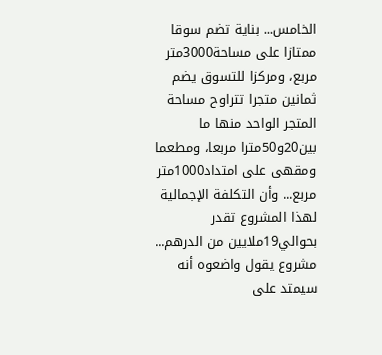الخامس... بناية تضم سوقا ممتازا على مساحة3000متر مربع، ومركزا للتسوق يضم ثمانين متجرا تتراوح مساحة المتجر الواحد منها ما بين20و50مترا مربعا، ومطعما ومقهى على امتداد1000متر مربع... وأن التكلفة الإجمالية لهذا المشروع تقدر بحوالي19ملايين من الدرهم... مشروع يقول واضعوه أنه سيمتد على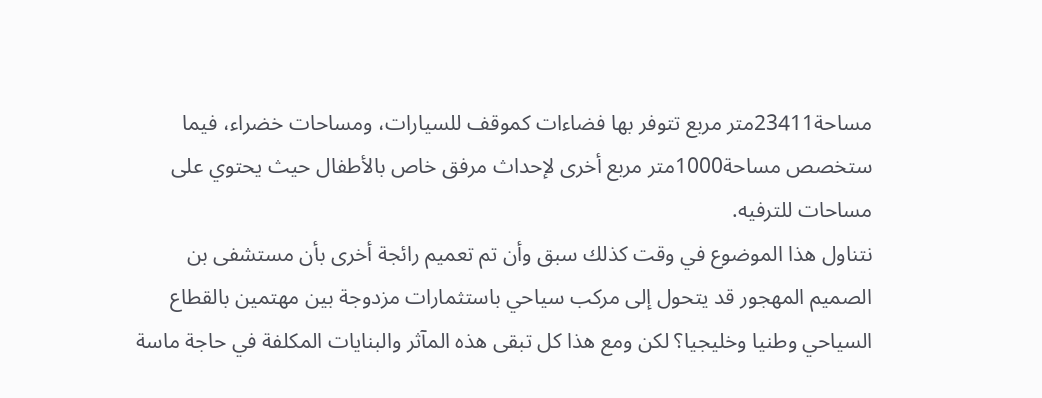مساحة23411متر مربع تتوفر بها فضاءات كموقف للسيارات، ومساحات خضراء، فيما ستخصص مساحة1000متر مربع أخرى لإحداث مرفق خاص بالأطفال حيث يحتوي على مساحات للترفيه.
نتناول هذا الموضوع في وقت كذلك سبق وأن تم تعميم رائجة أخرى بأن مستشفى بن الصميم المهجور قد يتحول إلى مركب سياحي باستثمارات مزدوجة بين مهتمين بالقطاع السياحي وطنيا وخليجيا؟ لكن ومع هذا كل تبقى هذه المآثر والبنايات المكلفة في حاجة ماسة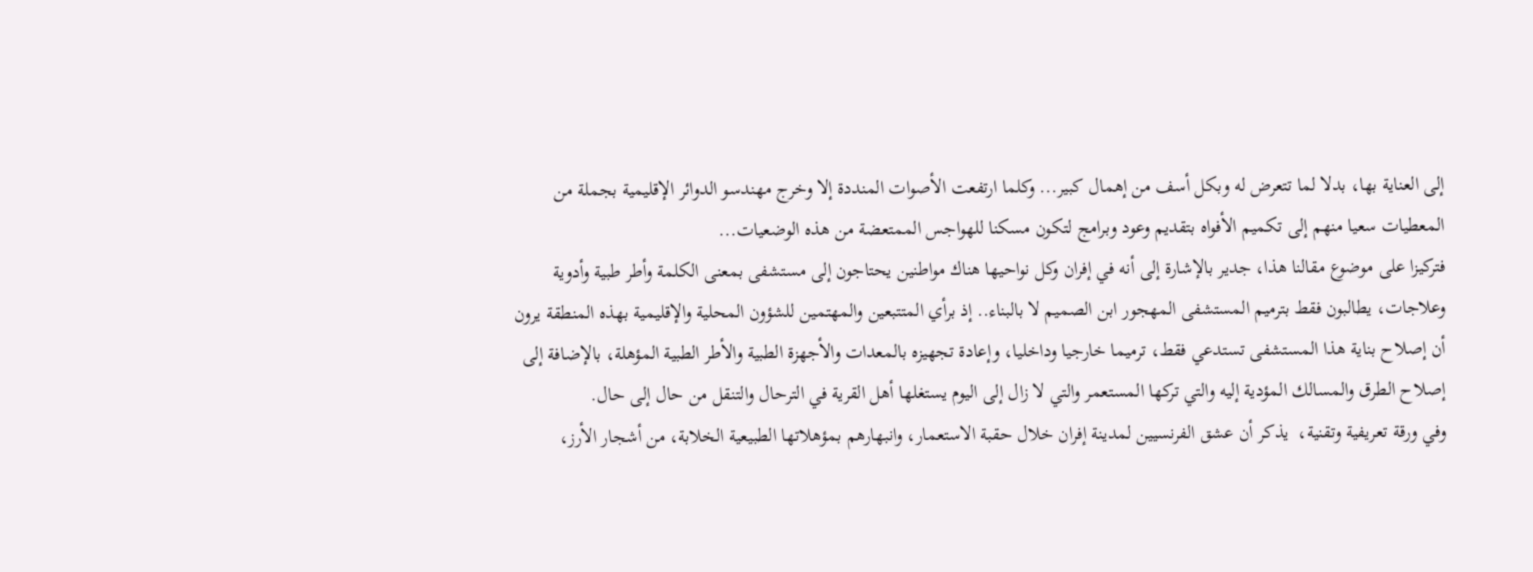إلى العناية بها، بدلا لما تتعرض له وبكل أسف من إهمال كبير... وكلما ارتفعت الأصوات المنددة إلا وخرج مهندسو الدوائر الإقليمية بجملة من المعطيات سعيا منهم إلى تكميم الأفواه بتقديم وعود وبرامج لتكون مسكنا للهواجس الممتعضة من هذه الوضعيات...
فتركيزا على موضوع مقالنا هذا، جدير بالإشارة إلى أنه في إفران وكل نواحيها هناك مواطنين يحتاجون إلى مستشفى بمعنى الكلمة وأطر طبية وأدوية وعلاجات، يطالبون فقط بترميم المستشفى المهجور ابن الصميم لا بالبناء.. إذ برأي المتتبعين والمهتمين للشؤون المحلية والإقليمية بهذه المنطقة يرون أن إصلاح بناية هذا المستشفى تستدعي فقط، ترميما خارجيا وداخليا، وإعادة تجهيزه بالمعدات والأجهزة الطبية والأطر الطبية المؤهلة، بالإضافة إلى إصلاح الطرق والمسالك المؤدية إليه والتي تركها المستعمر والتي لا زال إلى اليوم يستغلها أهل القرية في الترحال والتنقل من حال إلى حال.
وفي ورقة تعريفية وتقنية،  يذكر أن عشق الفرنسيين لمدينة إفران خلال حقبة الاستعمار، وانبهارهم بمؤهلاتها الطبيعية الخلابة، من أشجار الأرز،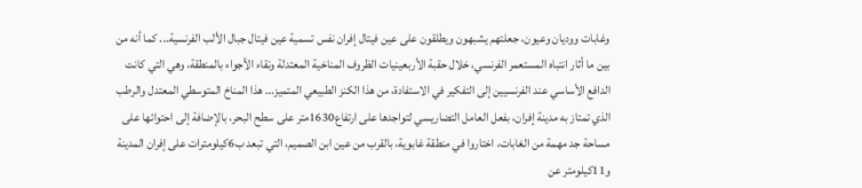وغابات ووديان وعيون، جعلتهم يشبهون ويطلقون على عين فيتال إفران نفس تسمية عين فيتال جبال الألب الفرنسية... كما أنه من بين ما أثار انتباه المستعمر الفرنسي، خلال حقبة الأربعينيات الظروف المناخية المعتدلة ونقاء الأجواء بالمنطقة، وهي التي كانت الدافع الأساسي عند الفرنسيين إلى التفكير في الاستفادة، من هذا الكنز الطبيعي المتميز... هذا المناخ المتوسطي المعتدل والرطب الذي تمتاز به مدينة إفران، بفعل العامل التضاريسي لتواجدها على ارتفاع1630متر على سطح البحر، بالإضافة إلى احتوائها على مساحة جد مهمة من الغابات، اختاروا في منطقة غابوية، بالقرب من عين ابن الصميم، التي تبعد ب6كيلومترات على إفران المدينة و11كيلومتر عن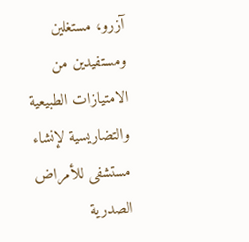آزرو، مستغلين ومستفيدين من الامتيازات الطبيعية والتضاريسية لإنشاء مستشفى للأمراض الصدرية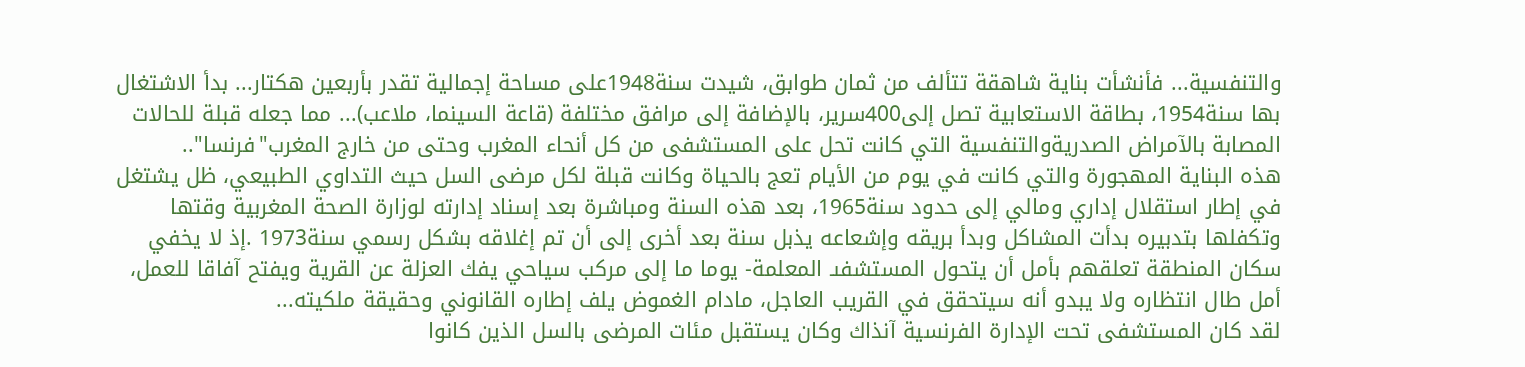والتنفسية... فأنشأت بناية شاهقة تتألف من ثمان طوابق، شيدت سنة1948على مساحة إجمالية تقدر بأربعين هكتار... بدأ الاشتغال بها سنة1954، بطاقة الاستعابية تصل إلى400سرير، بالإضافة إلى مرافق مختلفة (قاعة السينما، ملاعب)... مما جعله قبلة للحالات المصابة بالآمراض الصدريةوالتنفسية التي كانت تحل على المستشفى من كل أنحاء المغرب وحتى من خارج المغرب"فرنسا"..
هذه البناية المهجورة والتي كانت في يوم من الأيام تعج بالحياة وكانت قبلة لكل مرضى السل حيث التداوي الطبيعي، ظل يشتغل في إطار استقلال إداري ومالي إلى حدود سنة1965، بعد هذه السنة ومباشرة بعد إسناد إدارته لوزارة الصحة المغربية وقتها وتكفلها بتدبيره بدأت المشاكل وبدأ بريقه وإشعاعه يذبل سنة بعد أخرى إلى أن تم إغلاقه بشكل رسمي سنة1973 .إذ لا يخفي سكان المنطقة تعلقهم بأمل أن يتحول المستشفىـ المعلمة- يوما ما إلى مركب سياحي يفك العزلة عن القرية ويفتح آفاقا للعمل، أمل طال انتظاره ولا يبدو أنه سيتحقق في القريب العاجل، مادام الغموض يلف إطاره القانوني وحقيقة ملكيته...
لقد كان المستشفى تحت الإدارة الفرنسية آنذاك وكان يستقبل مئات المرضى بالسل الذين كانوا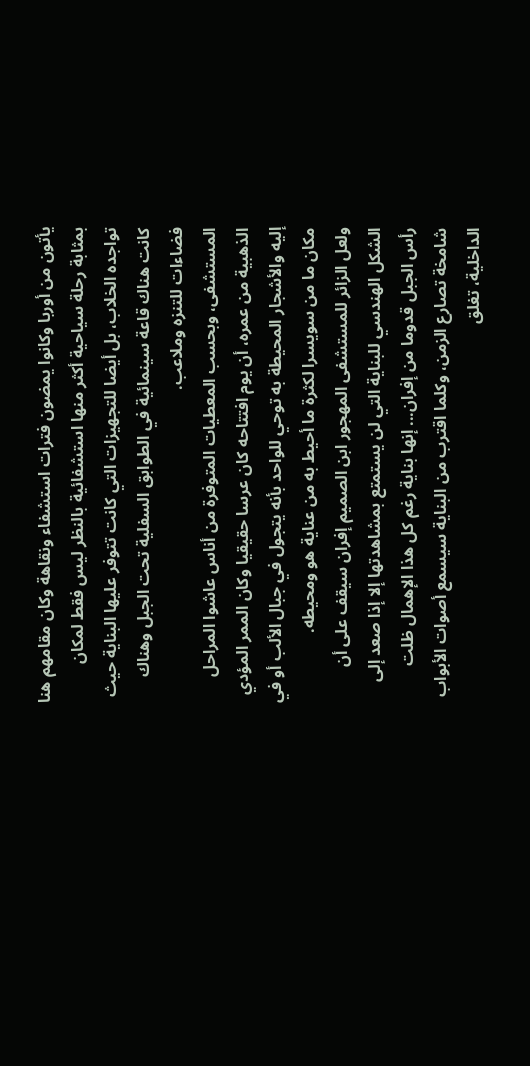يأتون من أوربا وكانوا يمضون فترات استشفاء ونقاهة وكان مقامهم هنا بمثابة رحلة سياحية أكثر منها استشفائية بالنظر ليس فقط لمكان تواجده الخلاب، بل أيضا للتجهيزات التي كانت تتوفر عليها البناية حيث كانت هناك قاعة سينمائية في الطوابق السفلية تحت الجبل وهناك فضاءات للتنزه وملاعب.
المستشفى، وبحسب المعطيات المتوفرة من أناس عاشوا المراحل الذهبية من عمره، أن يوم افتتاحه كان عرسا حقيقيا وكان الممر المؤدي إليه والأشجار المحيطة به توحي للواحد بأنه يتجول في جبال الألب أو في مكان ما من سويسرا لكثرة ما أحيط به من عناية هو ومحيطه.
ولعل الزائر للمستشفى المهجور ابن الصميم إفران سيقف على أن الشكل الهندسي للبناية التي لن يستمتع بمشاهدتها إلا إذا صعد إلى رأس الجبل قدوما من إفران... إنها بناية رغم كل هذا الإهمال ظلت شامخة تصارع الزمن، وكلما اقترب من البناية سيسمع أصوات الأبواب الداخلية، تغلق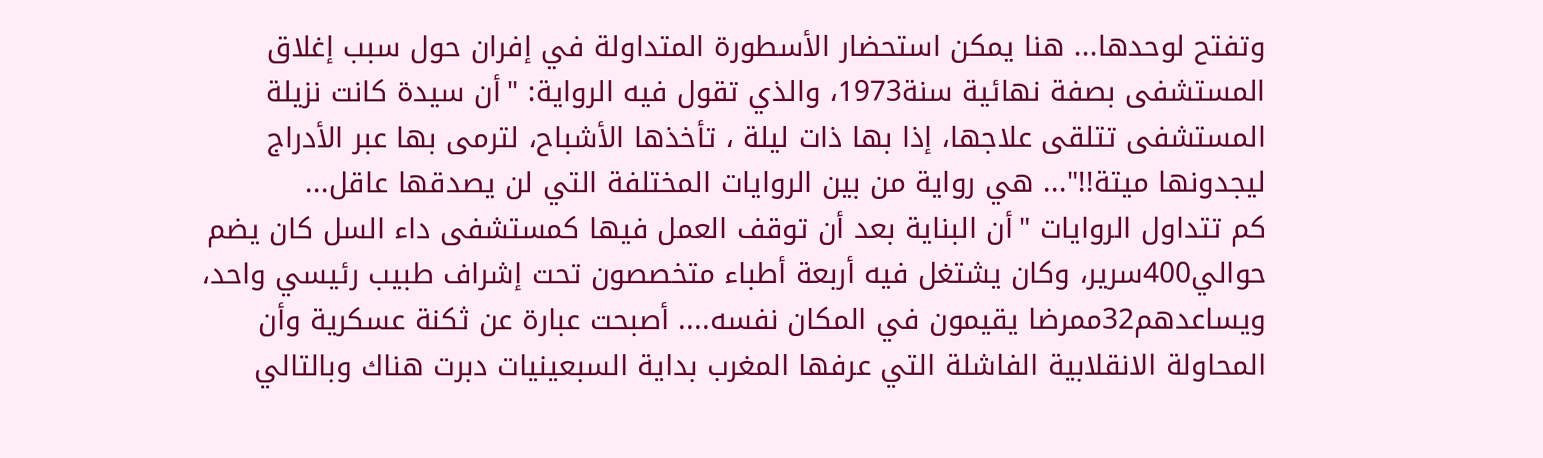وتفتح لوحدها... هنا يمكن استحضار الأسطورة المتداولة في إفران حول سبب إغلاق المستشفى بصفة نهائية سنة1973، والذي تقول فيه الرواية: "أن سيدة كانت نزيلة المستشفى تتلقى علاجها، إذا بها ذات ليلة ، تأخذها الأشباح، لترمى بها عبر الأدراج ليجدونها ميتة!!"... هي رواية من بين الروايات المختلفة التي لن يصدقها عاقل...
كم تتداول الروايات "أن البناية بعد أن توقف العمل فيها كمستشفى داء السل كان يضم حوالي400سرير، وكان يشتغل فيه أربعة أطباء متخصصون تحت إشراف طبيب رئيسي واحد، ويساعدهم32ممرضا يقيمون في المكان نفسه.... أصبحت عبارة عن ثكنة عسكرية وأن المحاولة الانقلابية الفاشلة التي عرفها المغرب بداية السبعينيات دبرت هناك وبالتالي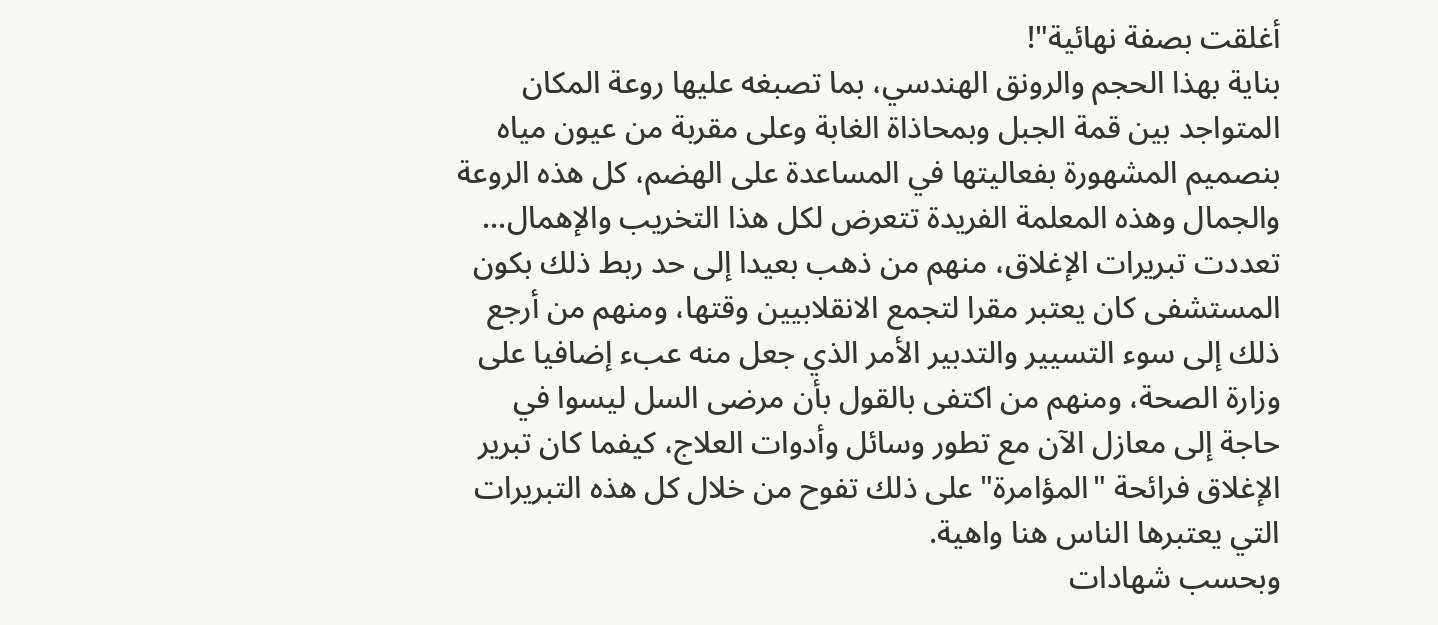أغلقت بصفة نهائية"!
بناية بهذا الحجم والرونق الهندسي، بما تصبغه عليها روعة المكان المتواجد بين قمة الجبل وبمحاذاة الغابة وعلى مقربة من عيون مياه بنصميم المشهورة بفعاليتها في المساعدة على الهضم، كل هذه الروعة والجمال وهذه المعلمة الفريدة تتعرض لكل هذا التخريب والإهمال...
تعددت تبريرات الإغلاق، منهم من ذهب بعيدا إلى حد ربط ذلك بكون المستشفى كان يعتبر مقرا لتجمع الانقلابيين وقتها، ومنهم من أرجع ذلك إلى سوء التسيير والتدبير الأمر الذي جعل منه عبء إضافيا على وزارة الصحة، ومنهم من اكتفى بالقول بأن مرضى السل ليسوا في حاجة إلى معازل الآن مع تطور وسائل وأدوات العلاج، كيفما كان تبرير الإغلاق فرائحة "المؤامرة" على ذلك تفوح من خلال كل هذه التبريرات التي يعتبرها الناس هنا واهية.
وبحسب شهادات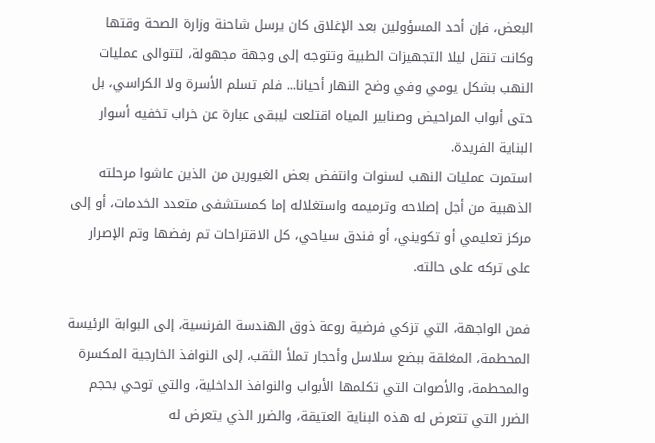البعض، فإن أحد المسؤولين بعد الإغلاق كان يرسل شاحنة وزارة الصحة وقتها وكانت تنقل ليلا التجهيزات الطبية وتتوجه إلى وجهة مجهولة، لتتوالى عمليات النهب بشكل يومي وفي وضح النهار أحيانا... فلم تسلم الأسرة ولا الكراسي، بل حتى أبواب المراحيض وصنابير المياه اقتلعت ليبقى عبارة عن خراب تخفيه أسوار البناية الفريدة.
استمرت عمليات النهب لسنوات وانتفض بعض الغيورين من الذين عاشوا مرحلته الذهبية من أجل إصلاحه وترميمه واستغلاله إما كمستشفى متعدد الخدمات، أو إلى مركز تعليمي أو تكويني، أو فندق سياحي، كل الاقتراحات تم رفضها وتم الإصرار على تركه على حالته.

فمن الواجهة، التي تزكي فرضية روعة ذوق الهندسة الفرنسية، إلى البوابة الرئيسة المحطمة، المغلقة ببضع سلاسل وأحجار تملأ الثقب، إلى النوافذ الخارجية المكسرة والمحطمة، والأصوات التي تكلمها الأبواب والنوافذ الداخلية، والتي توحي بحجم الضرر التي تتعرض له هذه البناية العتيقة، والضرر الذي يتعرض له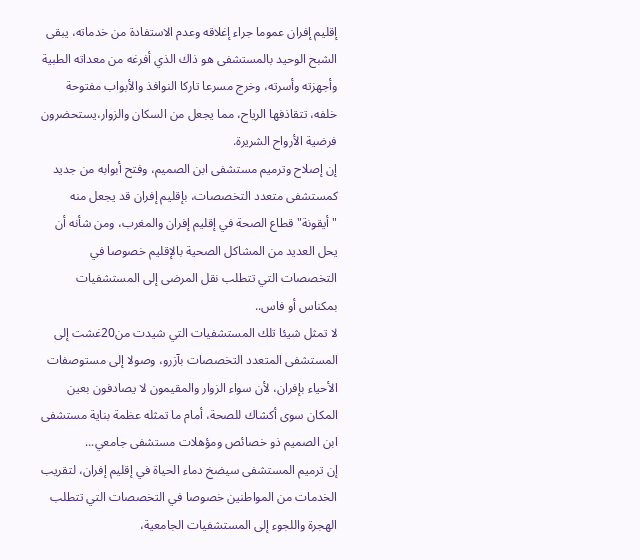إقليم إفران عموما جراء إغلاقه وعدم الاستفادة من خدماته، يبقى الشبح الوحيد بالمستشفى هو ذاك الذي أفرغه من معداته الطبية وأجهزته وأسرته، وخرج مسرعا تاركا النوافذ والأبواب مفتوحة خلفه، تتقاذفها الرياح، مما يجعل من السكان والزوار،يستحضرون فرضية الأرواح الشريرة.
إن إصلاح وترميم مستشفى ابن الصميم، وفتح أبوابه من جديد كمستشفى متعدد التخصصات، بإقليم إفران قد يجعل منه "أيقونة" قطاع الصحة في إقليم إفران والمغرب، ومن شأنه أن يحل العديد من المشاكل الصحية بالإقليم خصوصا في التخصصات التي تتطلب نقل المرضى إلى المستشفيات بمكناس أو فاس..
لا تمثل شيئا تلك المستشفيات التي شيدت من20غشت إلى المستشفى المتعدد التخصصات بآزرو، وصولا إلى مستوصفات الأحياء بإفران، لأن سواء الزوار والمقيمون لا يصادفون بعين المكان سوى أكشاك للصحة، أمام ما تمثله عظمة بناية مستشفى ابن الصميم ذو خصائص ومؤهلات مستشفى جامعي...
إن ترميم المستشفى سيضخ دماء الحياة في إقليم إفران، لتقريب الخدمات من المواطنين خصوصا في التخصصات التي تتطلب الهجرة واللجوء إلى المستشفيات الجامعية،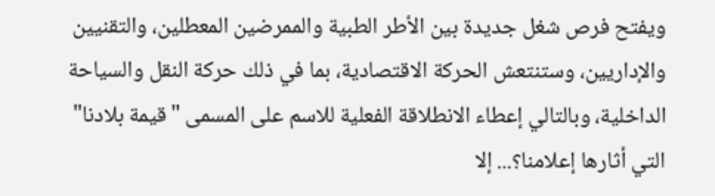ويفتح فرص شغل جديدة بين الأطر الطبية والممرضين المعطلين، والتقنيين والإداريين، وستنتعش الحركة الاقتصادية، بما في ذلك حركة النقل والسياحة الداخلية، وبالتالي إعطاء الانطلاقة الفعلية للاسم على المسمى "قيمة بلادنا" التي أثارها إعلامنا؟... إلا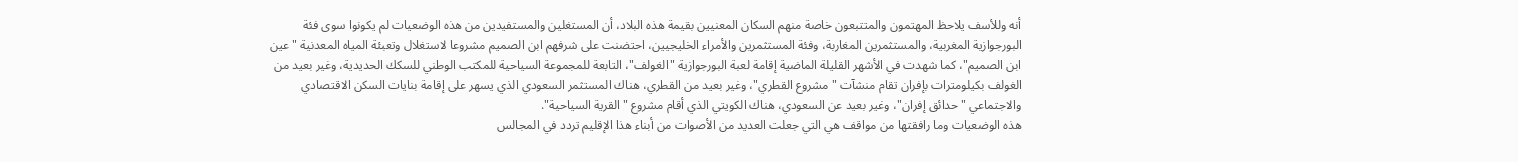أنه وللأسف يلاحظ المهتمون والمتتبعون خاصة منهم السكان المعنيين بقيمة هذه البلاد، أن المستغلين والمستفيدين من هذه الوضعيات لم يكونوا سوى فئة البورجوازية المغربية، والمستثمرين المغاربة، وفئة المستثمرين والأمراء الخليجيين، احتضنت على شرفهم ابن الصميم مشروعا لاستغلال وتعبئة المياه المعدنية "عين ابن الصميم"، كما شهدت في الأشهر القليلة الماضية إقامة لعبة البورجوازية "الغولف"، التابعة للمجموعة السياحية للمكتب الوطني للسكك الحديدية، وغير بعيد من الغولف بكيلومترات بإفران تقام منشآت "مشروع القطري"، وغير بعيد من القطري، هناك المستثمر السعودي الذي يسهر على إقامة بنايات السكن الاقتصادي والاجتماعي "حدائق إفران"، وغير بعيد عن السعودي، هناك الكويتي الذي أقام مشروع "القرية السياحية".
هذه الوضعيات وما رافقتها من مواقف هي التي جعلت العديد من الأصوات من أبناء هذا الإقليم تردد في المجالس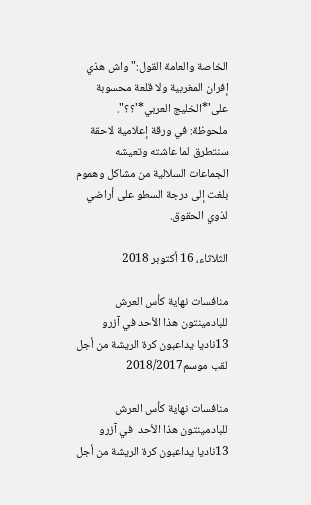الخاصة والعامة القول:"واش هذي إفران المغربية ولا قلعة محسوبة على'*الخليج العربي*'؟؟".
ملحوظة: في ورقة إعلامية لاحقة سنتطرق لما عاشته وتعيشه الجماعات السلالية من مشاكل وهموم بلغت إلى درجة السطو على أراضي لذوي الحقوق.

الثلاثاء، 16 أكتوبر 2018

منافسات نهاية كأس العرش للبادمينتون هذا الأحد في آزرو 13ناديا يداعبون كرة الريشة من أجل لقب موسم2018/2017

منافسات نهاية كأس العرش للبادمينتون هذا الأحد  في آزرو
13ناديا يداعبون كرة الريشة من أجل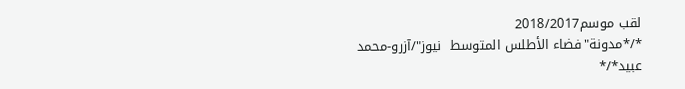لقب موسم2018/2017
*/*مدونة"فضاء الأطلس المتوسط  نيوز"/آزرو-محمد عبيد*/*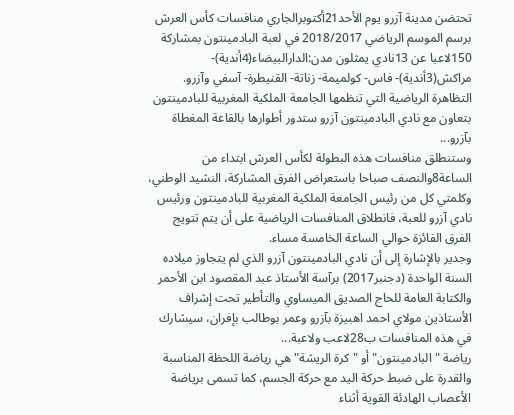تحتضن مدينة آزرو يوم الأحد21أكتوبرالجاري منافسات كأس العرش برسم الموسم الرياضي 2018/2017 في لعبة البادمينتون بمشاركة 150لاعبا عن 13نادي يمثلون مدن:الدارالبيضاء(4أندية)- مراكش(3أندية)- فاس- كولميمة- زناتة- القنيطرة- آسفي وآزرو.
التظاهرة الرياضية التي تنظمها الجامعة الملكية المغربية للبادمينتون بتعاون مع نادي البادمينتون آزرو ستدور أطوارها بالقاعة المغطاة بآزرو...
وستنطلق منافسات هذه البطولة لكأس العرش ابتداء من الساعة8والنصف صباحا باستعراض الفرق المشاركة، النشيد الوطني، وكلمتي كل من رئيس الجامعة الملكية المغربية للبادمينتون ورئيس نادي آزرو للعبة، فانطلاق المنافسات الرياضية على أن يتم تتويج الفرق الفائزة حوالي الساعة الخامسة مساء.
وجدير بالإشارة إلى أن نادي البادمينتون آزرو الذي لم يتجاوز ميلاده السنة الواحدة (دجنبر2017) برآسة الأستاذ عبد المقصود ابن الأحمر والكتابة العامة للحاج الصديق الميساوي والتأطير تحت إشراف الأستاذين مولاي احمد اهبيزة بآزرو وعمر بوطالب بإفران، سيشارك في هذه المنافسات ب28لاعب ولاعبة...
رياضة "البادمينتون" أو "كرة الريشة" هي رياضة اللحظة المناسبة والقدرة على ضبط حركة اليد مع حركة الجسم، كما تسمى برياضة الأعصاب الهادئة القوية أثناء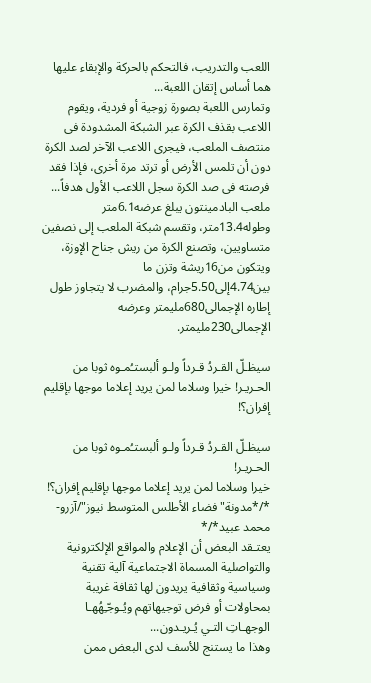اللعب والتدريب، فالتحكم بالحركة والإبقاء عليها هما أساس إتقان اللعبة...
وتمارس اللعبة بصورة زوجية أو فردية، ويقوم اللاعب بقذف الكرة عبر الشبكة المشدودة فى منتصف الملعب، فيجرى اللاعب الآخر لصد الكرة دون أن تلمس الأرض أو ترتد مرة أخرى، فإذا فقد فرصته فى صد الكرة سجل اللاعب الأول هدفاً...
ملعب البادمينتون يبلغ عرضه6.1متر وطوله13.4متر، وتقسم شبكة الملعب إلى نصفين متساويين، وتصنع الكرة من ريش جناح الإوزة، ويتكون من16ريشة وتزن ما بين4.74إلى5.50جرام، والمضرب لا يتجاوز طول إطاره الإجمالى680مليمتر وعرضه الإجمالى230مليمتر.

سيظـلّ القـردُ قـرداً ولـو ألبستـُمـوه ثوبا من الحـريـر! خيرا وسلاما لمن يريد إعلاما موجها بإقليم إفران؟!

سيظـلّ القـردُ قـرداً ولـو ألبستـُمـوه ثوبا من الحـريـر!
خيرا وسلاما لمن يريد إعلاما موجها بإقليم إفران؟!
*/*مدونة"فضاء الأطلس المتوسط نيوز"/آزرو-محمد عبيد*/*
يعتـقد البعض أن الإعلام والمواقع الإلكترونية والتواصلية المسماة الاجتماعية آلية تقنية وسياسية وثقافية يريدون لها ثقافة غريبة بمحاولات أو فرض توجيهاتهم ويُـوجّـِهُهـا الوجهـاتِ التـي يُـريـدون...
وهذا ما يستنج للأسف لدى البعض ممن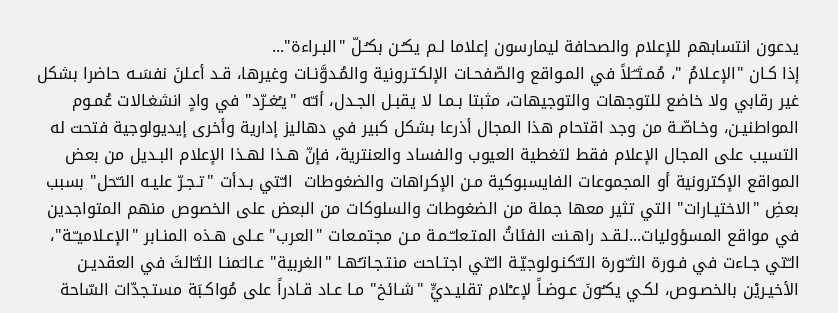يدعون انتسابهم للإعلام والصحافة ليمارسون إعلاما لـم يكـُـن بكـُـلّ "البـراءة"...
إذا كـان "الإعـلامُ "، مُمـثـّـَلاً في المـواقع والصّفحـات الإلكتـرونية والمُـدوَّنـات وغيرها، قـد أعـلنَ نفسَـه حاضرا بشكل غير رقابي ولا خاضع للتوجهات والتوجيهات، مثبتا بـمـا لا يقبـل الجـدل، أنـّه "يـُغـرّد" في وادٍ انشغـالات عُمـوم المواطنيـن، وخـاصّـة من وجد اقتحام هذا المجال أذرعا بشكل كبير في دهاليز إدارية وأخرى إيديولوجية فتحت له التسيب على المجال الإعلام فقط لتغطية العيوب والفساد والعنترية، فإنّ هـذا لهـذا الإعلام البـديل من بعض المواقع الإكترونية أو المجموعات الفايسبوكية مـن الإكراهات والضغوطات  الـّتي بـدأت "تـجـرّ عليـه النـّحل" بسبب بعضِ "الاختيـارات" التي تثير معها جملة من الضغوطات والسلوكات من البعض على الخصوص منهم المتواجدين في مواقع المسؤوليات...لـقـد راهـنت الفئاتُ المتـعلـّـمـة مـن مجتمـعات "العرب" عـلى هـذه المنـابر "الإعـلاميـّـة"، الـّتي جـاءت في فـورة الثـّـورة التـّكنـولوجيّـة الـّتي اجتـاحت منتـجـاتـُهـا "الغربية" عـالـَمنـا الثـّالثَ في العقديـن الأخيـريْن بالخصـوص، لكـي يكـُونَ عـوضـاً لإعـْلام تقليـديٍّ "شـائخ" مـا عـاد قـادراً على مُواكـبَة مستـجدّات السّاحة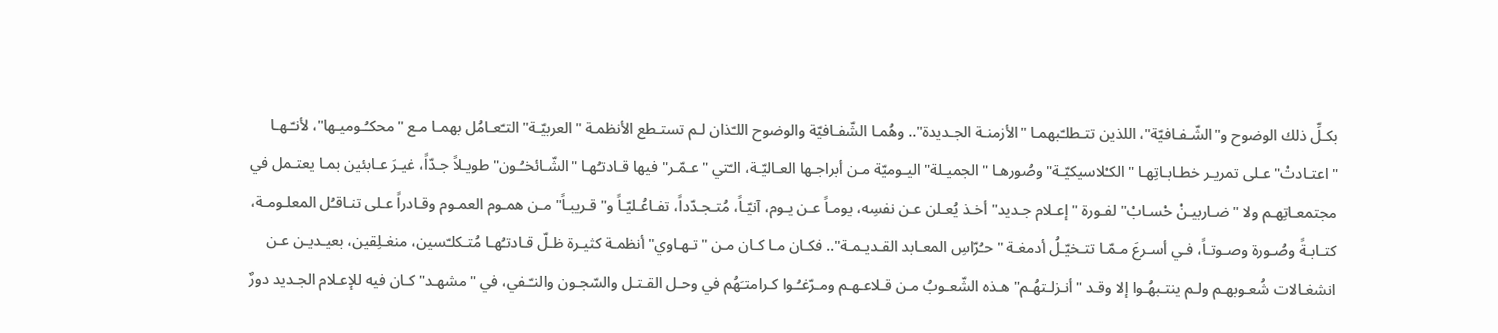بكـلِّ ذلك الوضوح و"الشّـفـافيّة"، اللذين تتـطلـّبهمـا "الأزمنـة الجـديدة".. وهُمـا الشّفـافيّة والوضوح اللـّذان لـم تستـطع الأنظمـة "العربيّـة" التـّعـامُل بهمـا مـع "محكـُـوميـها"، لأنـّـهـا "اعتـادتْ" عـلى تمريـر خطـابـاتِهـا "الكـْلاسيكيّـة" وصُورهـا "الجميـلة" اليـوميّة مـن أبراجـها العـاليّـة، الـّتي "عـمّـر" فيها قـادتـُهـا "الشّـائخـُـون" طويـلاً جـدّاً، غيـرَ عـابئين بمـا يعتـمل في مجتمعـاتِهـم ولا "ضـاربيـنْ حْسـابْ" لفـورة "إعـلام جـديد" أخـذ يُعـلن عـن نفسِه، يومـاً عـن يـوم، آنيّـاً، مُتـجـدّداً، تفـاعُـليّـاً و"قـريبـاً" مـن همـوم العمـوم وقـادراً عـلى تنـاقـُل المعلـومـة، كتـابـةً وصُـورة وصـوتـاً، فـي أسـرعَ مـمّـا تتـخيّـلُ أدمغـة "حـُرّاسِ المعـابد القـديـمـة".. فكـان مـا كـان مـن "تـهـاوي" أنظمـة كثيـرة ظـلّ قـادتـُهـا مُتـكلـّسين، منغـلِقين، بعيـديـن عـن انشغـالات شُعـوبهـم ولـم ينتـبهُـوا إلا وقـد "أنـزلـتهُـم" هـذه الشّعـوبُ مـن قـلاعـهـم ومـرّغـُـوا كـرامتـَهُم في وحـل القـتـل والسّجـون والنـّـفي، في "مشهـد" كـان فيه للإعـلام الجـديد دورٌ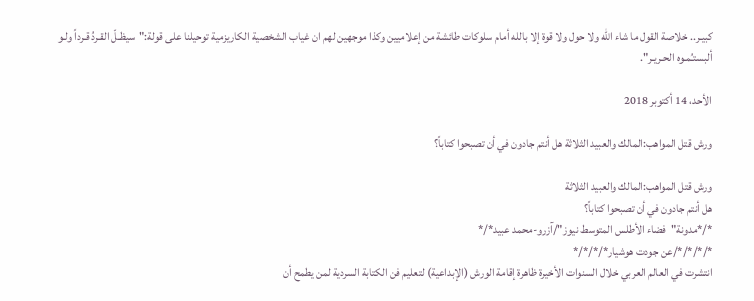كبيـر.. خلاصة القول ما شاء الله ولا حول ولا قوة إلا بالله أمام سلوكات طائشة من إعلاميين وكذا موجهين لهم ان غياب الشخصية الكاريزمية توحيلنا على قولة:"سيظـلّ القـردُ قـرداً ولـو ألبستـُمـوه الحـريـر".

الأحد، 14 أكتوبر 2018

ورش قتل المواهب:المالك والعبيد الثلاثة هل أنتم جادون في أن تصبحوا كتاباً؟

ورش قتل المواهب:المالك والعبيد الثلاثة
هل أنتم جادون في أن تصبحوا كتاباً؟
*/*مدونة"فضاء الأطلس المتوسط نيوز"/آزرو-محمد عبيد*/*
*/*/*/*/عن جودت هوشيار*/*/*/*
انتشرت في العالم العربي خلال السنوات الأخيرة ظاهرة إقامة الورش (الإبداعية) لتعليم فن الكتابة السردية لمن يطمح أن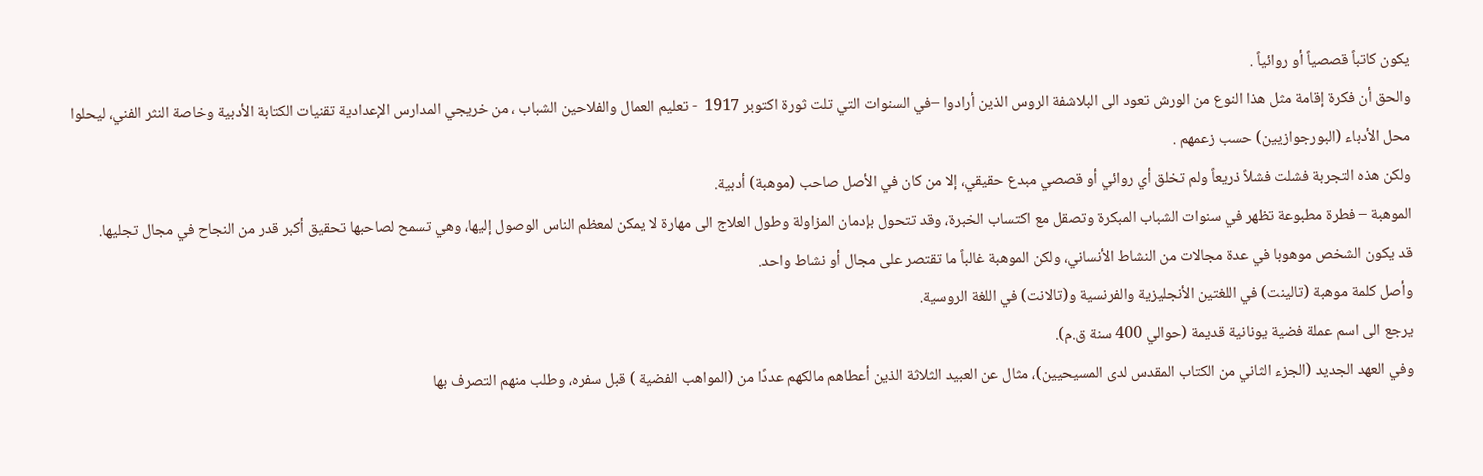يكون كاتباً قصصياً أو روائياً .
والحق أن فكرة إقامة مثل هذا النوع من الورش تعود الى البلاشفة الروس الذين أرادوا –في السنوات التي تلت ثورة اكتوبر 1917  - تعليم العمال والفلاحين الشباب ، من خريجي المدارس الإعدادية تقنيات الكتابة الأدبية وخاصة النثر الفني، ليحلوا محل الأدباء (البورجوازيين) حسب زعمهم .
ولكن هذه التجربة فشلت فشلاً ذريعاً ولم تخلق أي روائي أو قصصي مبدع حقيقي، إلا من كان في الأصل صاحب (موهبة) أدبية.
الموهبة – فطرة مطبوعة تظهر في سنوات الشباب المبكرة وتصقل مع اكتساب الخبرة، وقد تتحول بإدمان المزاولة وطول العلاج الى مهارة لا يمكن لمعظم الناس الوصول إليها، وهي تسمح لصاحبها تحقيق أكبر قدر من النجاح في مجال تجليها.
قد يكون الشخص موهوبا في عدة مجالات من النشاط الأنساني، ولكن الموهبة غالباً ما تقتصر على مجال أو نشاط واحد.
وأصل كلمة موهبة (تالينت) في اللغتين الأنجليزية والفرنسية و(تالانت) في اللغة الروسية.
يرجع الى اسم عملة فضية يونانية قديمة (حوالي 400 سنة ق.م).
وفي العهد الجديد (الجزء الثاني من الكتاب المقدس لدى المسيحيين)، مثال عن العبيد الثلاثة الذين أعطاهم مالكهم عددًا من (المواهب الفضية ) قبل سفره، وطلب منهم التصرف بها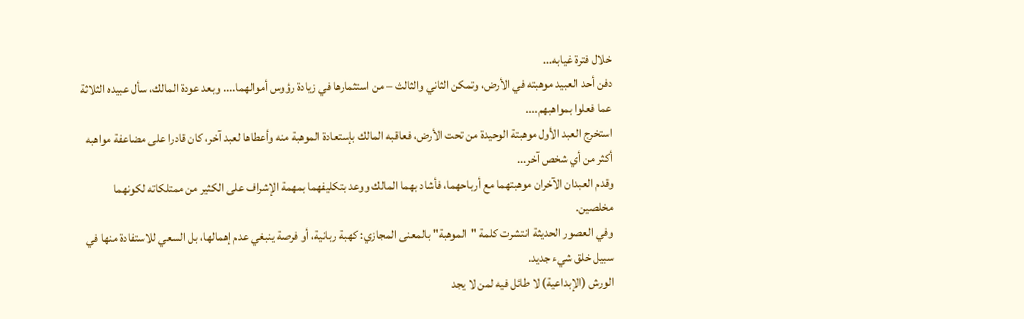خلال فترة غيابه...
دفن أحد العبيد موهبته في الأرض، وتمكن الثاني والثالث – من استثمارها في زيادة رؤوس أموالهما.... وبعد عودة المالك، سأل عبيده الثلاثة عما فعلوا بمواهبهم....
استخرج العبد الأول موهبتة الوحيدة من تحت الأرض، فعاقبه المالك بإستعادة الموهبة منه وأعطاها لعبد آخر، كان قادرا على مضاعفة مواهبه أكثر من أي شخص آخر...
وقدم العبدان الآخران موهبتهما مع أرباحهما، فأشاد بهما المالك ووعد بتكليفهما بمهمة الإشراف على الكثير من ممتلكاته لكونهما مخلصين.
وفي العصور الحديثة انتشرت كلمة "الموهبة" بالمعنى المجازي: كهبة ربانية، أو فرصة ينبغي عدم إهمالها، بل السعي للاستفادة منها في سبيل خلق شيء جديد.
الورش (الإبداعية) لا طائل فيه لمن لا يجد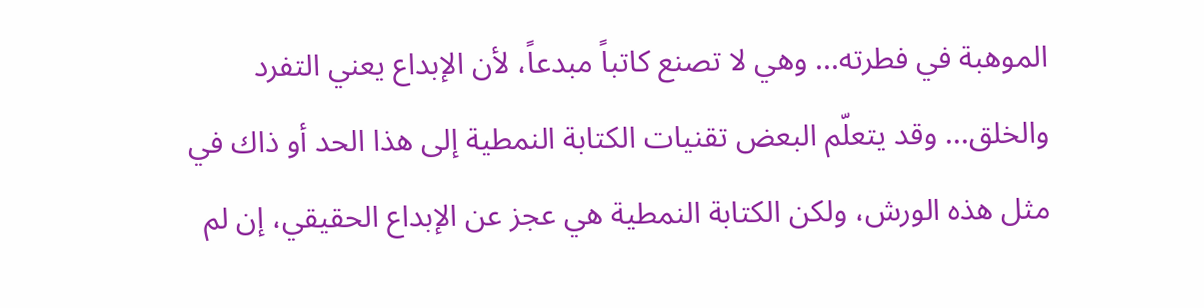الموهبة في فطرته... وهي لا تصنع كاتباً مبدعاً، لأن الإبداع يعني التفرد والخلق... وقد يتعلّم البعض تقنيات الكتابة النمطية إلى هذا الحد أو ذاك في مثل هذه الورش، ولكن الكتابة النمطية هي عجز عن الإبداع الحقيقي، إن لم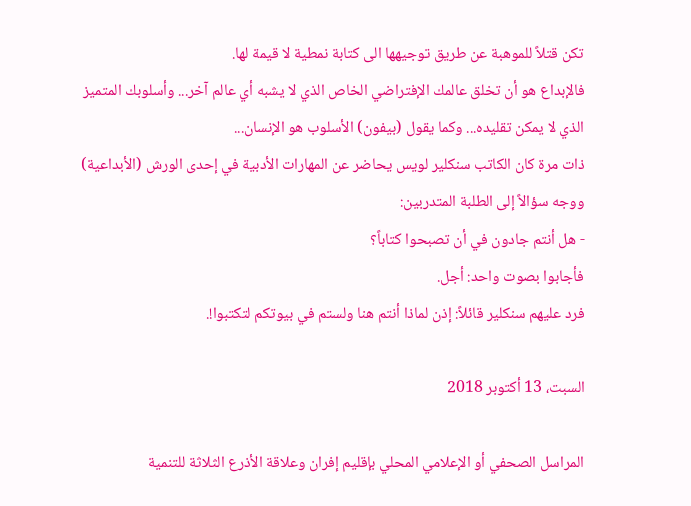تكن قتلاً للموهبة عن طريق توجيهها الى كتابة نمطية لا قيمة لها.
فالإبداع هو أن تخلق عالمك الإفتراضي الخاص الذي لا يشبه أي عالم آخر... وأسلوبك المتميز الذي لا يمكن تقليده... وكما يقول (بيفون) الأسلوب هو الإنسان...
ذات مرة كان الكاتب سنكلير لويس يحاضر عن المهارات الأدبية في إحدى الورش (الأبداعية) ووجه سؤالاً إلى الطلبة المتدربين:
- هل أنتم جادون في أن تصبحوا كتاباً؟
فأجابوا بصوت واحد: أجل.
فرد عليهم سنكلير قائلاً: إذن لماذا أنتم هنا ولستم في بيوتكم لتكتبوا!.

السبت، 13 أكتوبر 2018

المراسل الصحفي أو الإعلامي المحلي بإقليم إفران وعلاقة الأذرع الثلاثة للتنمية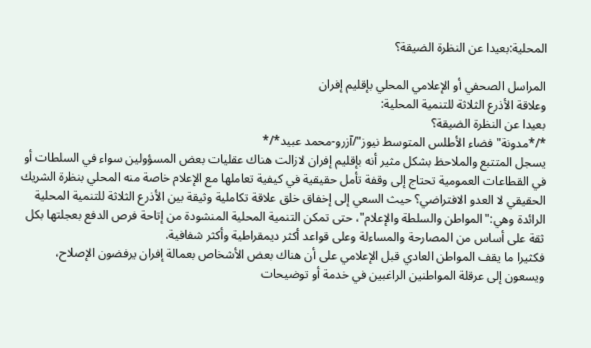المحلية:بعيدا عن النظرة الضيقة؟

المراسل الصحفي أو الإعلامي المحلي بإقليم إفران
وعلاقة الأذرع الثلاثة للتنمية المحلية:
بعيدا عن النظرة الضيقة؟
*/*مدونة"فضاء الأطلس المتوسط نيوز"/آزرو-محمد عبيد*/*
يسجل المتتبع والملاحظ بشكل مثير أنه بإقليم إفران لازالت هناك عقليات بعض المسؤولين سواء في السلطات أو في القطاعات العمومية تحتاج إلى وقفة تأمل حقيقية في كيفية تعاملها مع الإعلام خاصة منه المحلي بنظرة الشريك الحقيقي لا العدو الافتراضي؟ حيث السعي إلى إخفاق خلق علاقة تكاملية وثيقة بين الأذرع الثلاثة للتنمية المحلية الرائدة وهي:"المواطن والسلطة والإعلام"، حتى تمكن التنمية المحلية المنشودة من إتاحة فرص الدفع بعجلتها بكل ثقة على أساس من المصارحة والمساءلة وعلى قواعد أكثر ديمقراطية وأكثر شفافية.
فكثيرا ما يقف المواطن العادي قبل الإعلامي على أن هناك بعض الأشخاص بعمالة إفران يرفضون الإصلاح، ويسعون إلى عرقلة المواطنين الراغبين في خدمة أو توضيحات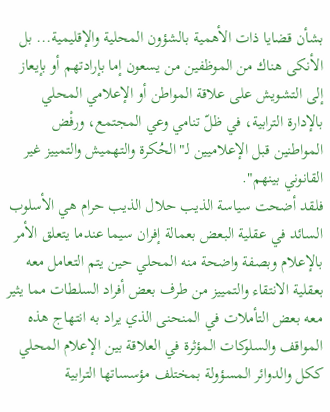بشأن قضايا ذات الأهمية بالشؤون المحلية والإقليمية... بل الأنكى هناك من الموظفين من يسعون إما بإرادتهم أو بإيعاز إلى التشويش على علاقة المواطن أو الإعلامي المحلي بالإدارة الترابية، في ظلّ تنامي وعي المجتمع، ورفْض المواطنين قبل الإعلاميين لـ"الحُكرة والتهميش والتمييز غير القانوني بينهم".
فلقد أضحت سياسة الذيب حلال الذيب حرام هي الأسلوب السائد في عقلية البعض بعمالة إفران سيما عندما يتعلق الأمر بالإعلام وبصفة واضحة منه المحلي حين يتم التعامل معه بعقلية الانتقاء والتمييز من طرف بعض أفراد السلطات مما يثير معه بعض التأملات في المنحنى الذي يراد به انتهاج هذه المواقف والسلوكات المؤثرة في العلاقة بين الإعلام المحلي ككل والدوائر المسؤولة بمختلف مؤسساتها الترابية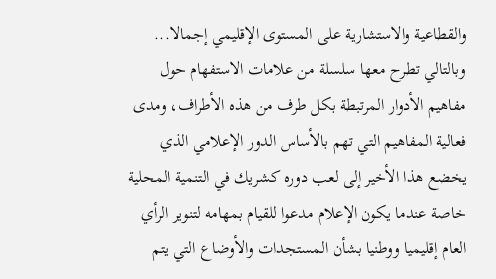والقطاعية والاستشارية على المستوى الإقليمي إجمالا... وبالتالي تطرح معها سلسلة من علامات الاستفهام حول مفاهيم الأدوار المرتبطة بكل طرف من هذه الأطراف، ومدى فعالية المفاهيم التي تهم بالأساس الدور الإعلامي الذي يخضع هذا الأخير إلى لعب دوره كشريك في التنمية المحلية خاصة عندما يكون الإعلام مدعوا للقيام بمهامه لتنوير الرأي العام إقليميا ووطنيا بشأن المستجدات والأوضاع التي يتم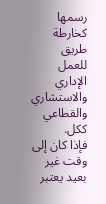رسمها كخارطة طريق للعمل الإداري والاستشاري والقطاعي ككل.
فإذا كان إلى وقت غير بعيد يعتبر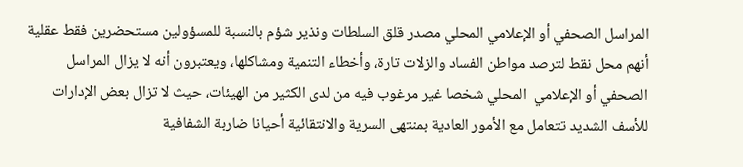المراسل الصحفي أو الإعلامي المحلي مصدر قلق السلطات ونذير شؤم بالنسبة للمسؤولين مستحضرين فقط عقلية أنهم محل نقط لترصد مواطن الفساد والزلات تارة، وأخطاء التنمية ومشاكلها، ويعتبرون أنه لا يزال المراسل الصحفي أو الإعلامي  المحلي شخصا غير مرغوب فيه من لدى الكثير من الهيئات، حيث لا تزال بعض الإدارات للأسف الشديد تتعامل مع الأمور العادية بمنتهى السرية والانتقائية أحيانا ضاربة الشفافية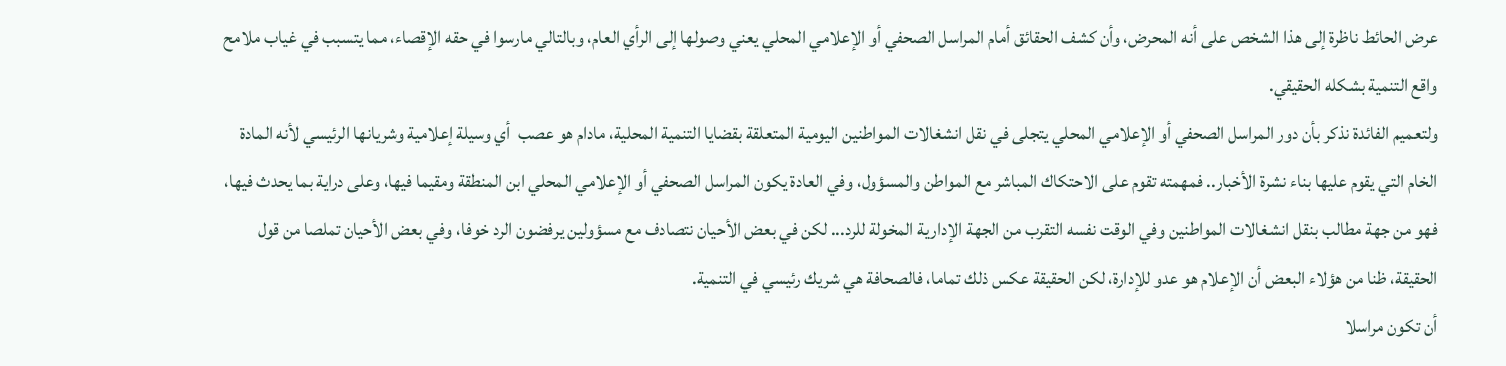عرض الحائط ناظرة إلى هذا الشخص على أنه المحرض، وأن كشف الحقائق أمام المراسل الصحفي أو الإعلامي المحلي يعني وصولها إلى الرأي العام، وبالتالي مارسوا في حقه الإقصاء، مما يتسبب في غياب ملامح واقع التنمية بشكله الحقيقي.
ولتعميم الفائدة نذكر بأن دور المراسل الصحفي أو الإعلامي المحلي يتجلى في نقل انشغالات المواطنين اليومية المتعلقة بقضايا التنمية المحلية، مادام هو عصب  أي وسيلة إعلامية وشريانها الرئيسي لأنه المادة الخام التي يقوم عليها بناء نشرة الأخبار.. فمهمته تقوم على الاحتكاك المباشر مع المواطن والمسؤول، وفي العادة يكون المراسل الصحفي أو الإعلامي المحلي ابن المنطقة ومقيما فيها، وعلى دراية بما يحدث فيها، فهو من جهة مطالب بنقل انشغالات المواطنين وفي الوقت نفسه التقرب من الجهة الإدارية المخولة للرد... لكن في بعض الأحيان نتصادف مع مسؤولين يرفضون الرد خوفا، وفي بعض الأحيان تملصا من قول الحقيقة، ظنا من هؤلاء البعض أن الإعلام هو عدو للإدارة، لكن الحقيقة عكس ذلك تماما، فالصحافة هي شريك رئيسي في التنمية.
أن تكون مراسلا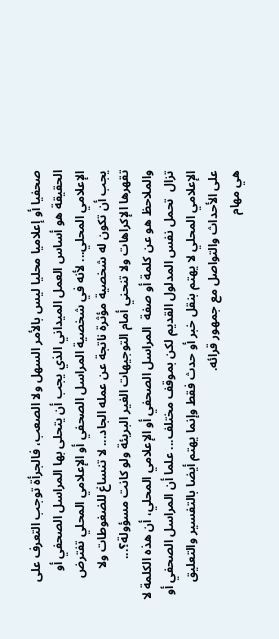صحفيا أو إعلاميا محليا ليس بالأمر السهل ولا الصعب، فالجرأة توجب التعرف على الحقيقة هو أساس العمل الميداني الذي يجب أن يتحلى بها المراسل الصحفي أو الإعلامي المحلي... لأنه في شخصية المراسل الصحفي أو الإعلامي المحلي تفترض يجب أن تكون له شخصية مؤثرة ناتجة عن عمله الجاد... لا تنساغ للضغوطات ولا تقهرها الإكراهات ولا تنحني أمام التوجيهات الغير البريئة ولو كانت مسؤولة؟...
والملاحظ هو عن كلمة أو صفة  المراسل الصحفي أو الإعلامي المحلي، أن هذه الكلمة لا تزال  تحمل نفس المدلول القديم لكن بموقف مختلف... علما أن المراسل الصحفي أو الإعلامي المحلي لا يهتم بنقل خبر أو حدث فقط وإنما يهتم أيضا بالتفسير والتعليق على الأحداث والتواصل مع جمهور قرائه.
هي مهام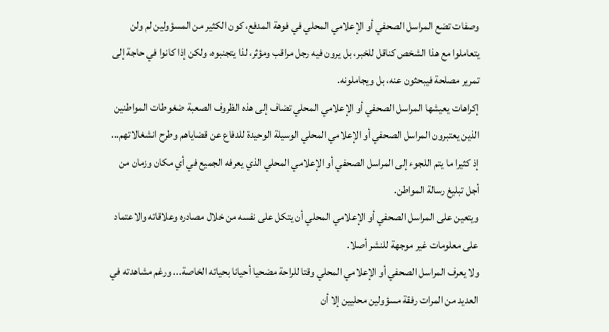وصفات تضع المراسل الصحفي أو الإعلامي المحلي في فوهة المدفع، كون الكثير من المسؤولين لم ولن يتعاملوا مع هذا الشخص كناقل للخبر، بل يرون فيه رجل مراقب ومؤثر، لذا يتجنبوه، ولكن إذا كانوا في حاجة إلى تمرير مصلحة فيبحثون عنه، بل ويجاملونه.
إكراهات يعيشها المراسل الصحفي أو الإعلامي المحلي تضاف إلى هذه الظروف الصعبة ضغوطات المواطنين الذين يعتبرون المراسل الصحفي أو الإعلامي المحلي الوسيلة الوحيدة للدفاع عن قضاياهم وطرح انشغالاتهم... إذ كثيرا ما يتم اللجوء إلى المراسل الصحفي أو الإعلامي المحلي الذي يعرفه الجميع في أي مكان وزمان من أجل تبليغ رسالة المواطن.
ويتعين على المراسل الصحفي أو الإعلامي المحلي أن يتكل على نفسه من خلال مصادره وعلاقاته والاعتماد على معلومات غير موجهة للنشر أصلا.
ولا يعرف المراسل الصحفي أو الإعلامي المحلي وقتا للراحة مضحيا أحيانا بحياته الخاصة... ورغم مشاهدته في العديد من المرات رفقة مسؤولين محليين إلا أن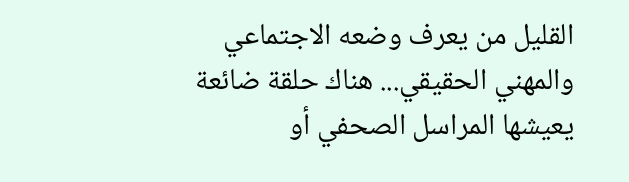القليل من يعرف وضعه الاجتماعي والمهني الحقيقي... هناك حلقة ضائعة يعيشها المراسل الصحفي أو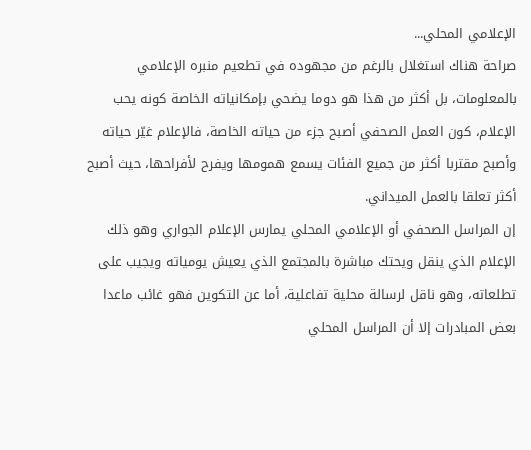الإعلامي المحلي...
صراحة هناك استغلال بالرغم من مجهوده في تطعيم منبره الإعلامي بالمعلومات، بل أكثر من هذا هو دوما يضحي بإمكانياته الخاصة كونه يحب الإعلام، كون العمل الصحفي أصبح جزء من حياته الخاصة، فالإعلام غيّر حياته وأصبح مقتربا أكثر من جميع الفئات يسمع همومها ويفرح لأفراحها، حيث أصبح أكثر تعلقا بالعمل الميداني.
إن المراسل الصحفي أو الإعلامي المحلي يمارس الإعلام الجواري وهو ذلك الإعلام الذي ينقل ويحتك مباشرة بالمجتمع الذي يعيش يومياته ويجيب على تطلعاته، وهو ناقل لرسالة محلية تفاعلية، أما عن التكوين فهو غائب ماعدا بعض المبادرات إلا أن المراسل المحلي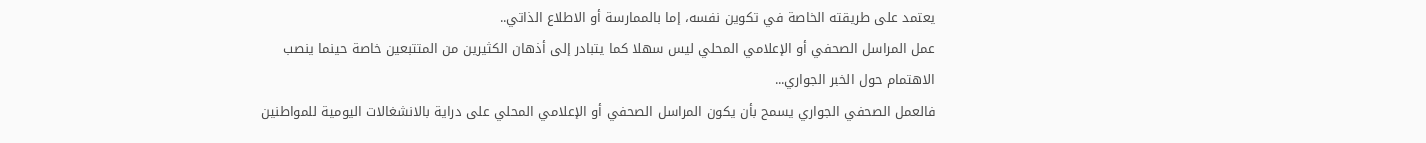يعتمد على طريقته الخاصة في تكوين نفسه، إما بالممارسة أو الاطلاع الذاتي..
عمل المراسل الصحفي أو الإعلامي المحلي ليس سهلا كما يتبادر إلى أذهان الكثيرين من المتتبعين خاصة حينما ينصب الاهتمام حول الخبر الجواري...
فالعمل الصحفي الجواري يسمح بأن يكون المراسل الصحفي أو الإعلامي المحلي على دراية بالانشغالات اليومية للمواطنين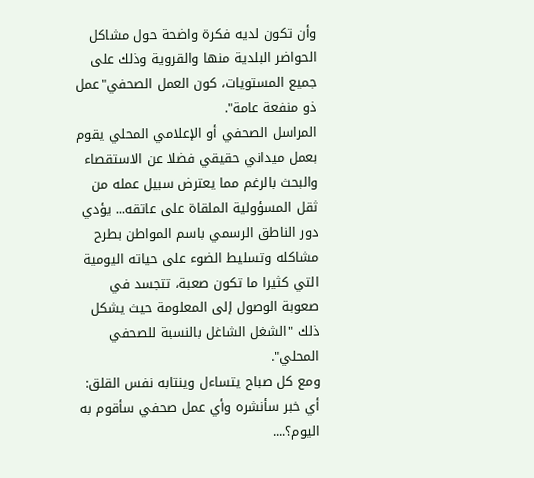وأن تكون لديه فكرة واضحة حول مشاكل الحواضر البلدية منها والقروية وذلك على جميع المستويات، كون العمل الصحفي"عمل ذو منفعة عامة".
المراسل الصحفي أو الإعلامي المحلي يقوم بعمل ميداني حقيقي فضلا عن الاستقصاء والبحث بالرغم مما يعترض سبيل عمله من ثقل المسؤولية الملقاة على عاتقه... يؤدي دور الناطق الرسمي باسم المواطن بطرح مشاكله وتسليط الضوء على حياته اليومية التي كثيرا ما تكون صعبة، تتجسد في صعوبة الوصول إلى المعلومة حيث يشكل ذلك "الشغل الشاغل بالنسبة للصحفي المحلي".
ومع كل صباح يتساءل وينتابه نفس القلق: أي خبر سأنشره وأي عمل صحفي سأقوم به اليوم؟....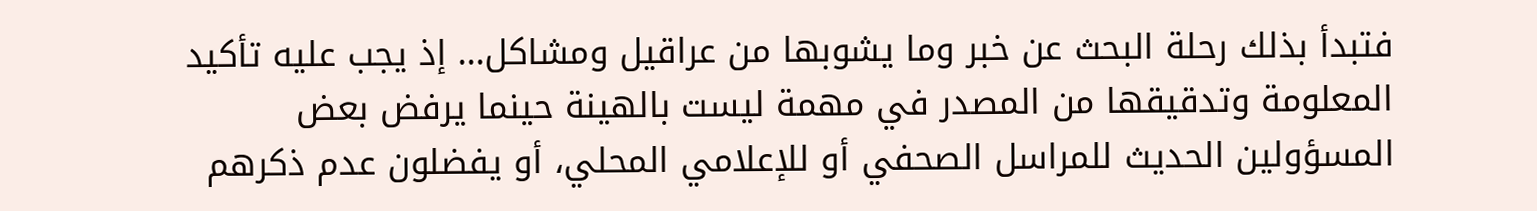فتبدأ بذلك رحلة البحث عن خبر وما يشوبها من عراقيل ومشاكل... إذ يجب عليه تأكيد المعلومة وتدقيقها من المصدر في مهمة ليست بالهينة حينما يرفض بعض المسؤولين الحديث للمراسل الصحفي أو للإعلامي المحلي، أو يفضلون عدم ذكرهم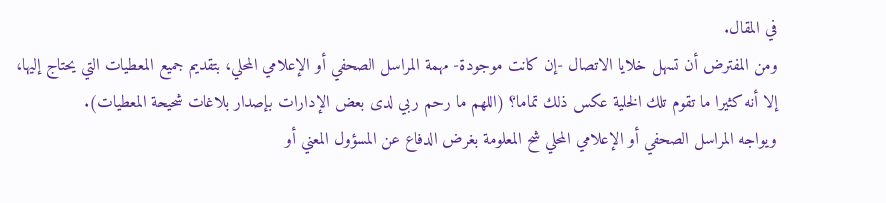في المقال.
ومن المفترض أن تسهل خلايا الاتصال -إن كانت موجودة- مهمة المراسل الصحفي أو الإعلامي المحلي، بتقديم جميع المعطيات التي يحتاج إليها، إلا أنه كثيرا ما تقوم تلك الخلية عكس ذلك تماما؟ (اللهم ما رحم ربي لدى بعض الإدارات بإصدار بلاغات شحيحة المعطيات).
ويواجه المراسل الصحفي أو الإعلامي المحلي شح المعلومة بغرض الدفاع عن المسؤول المعني أو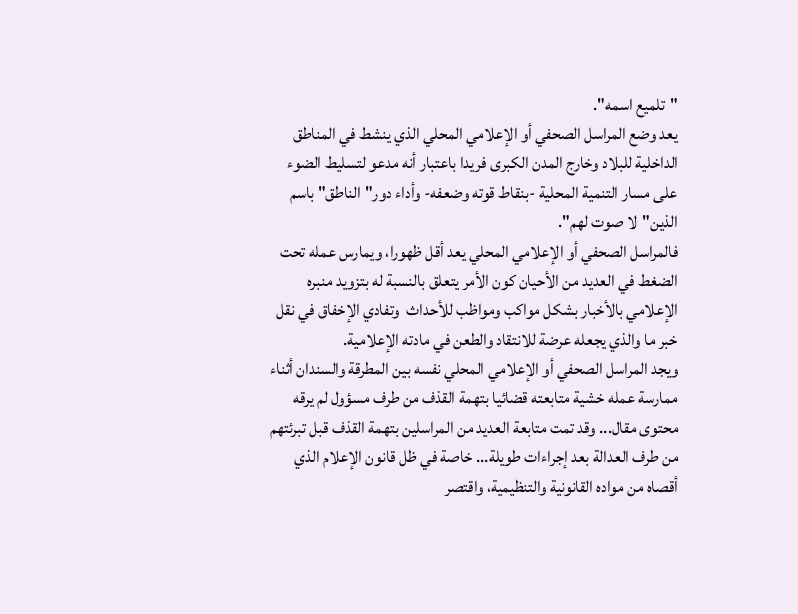"تلميع اسمه".
يعد وضع المراسل الصحفي أو الإعلامي المحلي الذي ينشط في المناطق الداخلية للبلاد وخارج المدن الكبرى فريدا باعتبار أنه مدعو لتسليط الضوء على مسار التنمية المحلية -بنقاط قوته وضعفه- وأداء دور"الناطق" باسم الذين"لا صوت لهم".
فالمراسل الصحفي أو الإعلامي المحلي يعد أقل ظهورا، ويمارس عمله تحت الضغط في العديد من الأحيان كون الأمر يتعلق بالنسبة له بتزويد منبره الإعلامي بالأخبار بشكل مواكب ومواظب للأحداث  وتفادي الإخفاق في نقل خبر ما والذي يجعله عرضة للانتقاد والطعن في مادته الإعلامية.
ويجد المراسل الصحفي أو الإعلامي المحلي نفسه بين المطرقة والسندان أثناء ممارسة عمله خشية متابعته قضائيا بتهمة القذف من طرف مسؤول لم يرقه محتوى مقال... وقد تمت متابعة العديد من المراسلين بتهمة القذف قبل تبرئتهم من طرف العدالة بعد إجراءات طويلة... خاصة في ظل قانون الإعلام الذي أقصاه من مواده القانونية والتنظيمية، واقتصر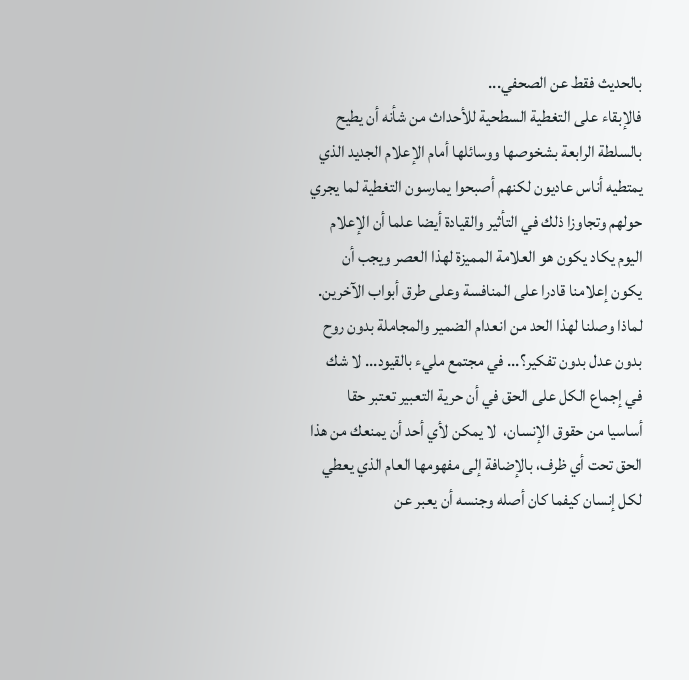بالحديث فقط عن الصحفي...
فالإبقاء على التغطية السطحية للأحداث من شأنه أن يطيح بالسلطة الرابعة بشخوصها ووسائلها أمام الإعلام الجديد الذي يمتطيه أناس عاديون لكنهم أصبحوا يمارسون التغطية لما يجري حولهم وتجاوزا ذلك في التأثير والقيادة أيضا علما أن الإعلام اليوم يكاد يكون هو العلامة المميزة لهذا العصر ويجب أن يكون إعلامنا قادرا على المنافسة وعلى طرق أبواب الآخرين.
لماذا وصلنا لهذا الحد من انعدام الضمير والمجاملة بدون روح بدون عدل بدون تفكير؟... في مجتمع مليء بالقيود... لا شك في إجماع الكل على الحق في أن حرية التعبير تعتبر حقا أساسيا من حقوق الإنسان،  لا يمكن لأي أحد أن يمنعك من هذا الحق تحت أي ظرف، بالإضافة إلى مفهومها العام الذي يعطي لكل إنسان كيفما كان أصله وجنسه أن يعبر عن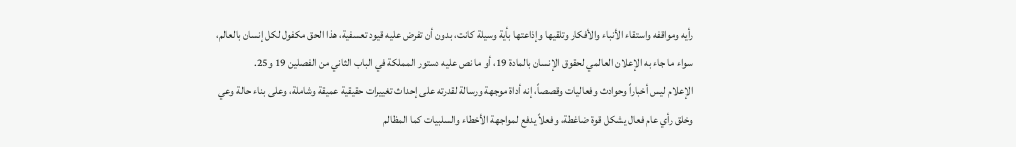رأيه ومواقفه واستقاء الأنباء والأفكار وتلقيها وإذاعتها بأية وسيلة كانت، بدون أن تفرض عليه قيود تعسفية، هذا الحق مكفول لكل إنسان بالعالم، سواء ما جاء به الإعلان العالمي لحقوق الإنسان بالمادة 19، أو ما نص عليه دستور المملكة في الباب الثاني من الفصلين 19 و25.
الإعلام ليس أخباراً وحوادث وفعاليات وقصصاً، إنه أداة موجهة ورسالة لقدرته على إحداث تغييرات حقيقية عميقة وشاملة، وعلى بناء حالة وعي وخلق رأي عام فعال يشكل قوة ضاغطة، وفعلاً يدفع لمواجهة الأخطاء والسلبيات كما المظالم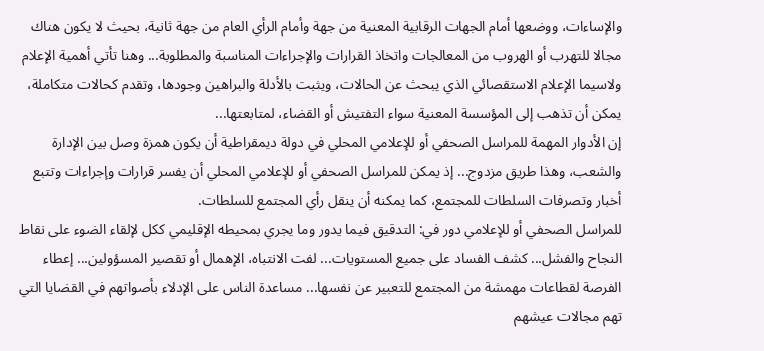والإساءات، ووضعها أمام الجهات الرقابية المعنية من جهة وأمام الرأي العام من جهة ثانية، بحيث لا يكون هناك مجالا للتهرب أو الهروب من المعالجات واتخاذ القرارات والإجراءات المناسبة والمطلوبة... وهنا تأتي أهمية الإعلام ولاسيما الإعلام الاستقصائي الذي يبحث عن الحالات، ويثبت بالأدلة والبراهين وجودها، وتقدم كحالات متكاملة، يمكن أن تذهب إلى المؤسسة المعنية سواء التفتيش أو القضاء، لمتابعتها...
إن الأدوار المهمة للمراسل الصحفي أو للإعلامي المحلي في دولة ديمقراطية أن يكون همزة وصل بين الإدارة والشعب، وهذا طريق مزدوج... إذ يمكن للمراسل الصحفي أو للإعلامي المحلي أن يفسر قرارات وإجراءات وتتبع أخبار وتصرفات السلطات للمجتمع، كما يمكنه أن ينقل رأي المجتمع للسلطات.
للمراسل الصحفي أو للإعلامي دور في: التدقيق فيما يدور وما يجري بمحيطه الإقليمي ككل لإلقاء الضوء على نقاط النجاح والفشل... كشف الفساد على جميع المستويات... لفت الانتباه، الإهمال أو تقصير المسؤولين... إعطاء الفرصة لقطاعات مهمشة من المجتمع للتعبير عن نفسها... مساعدة الناس على الإدلاء بأصواتهم في القضايا التي تهم مجالات عيشهم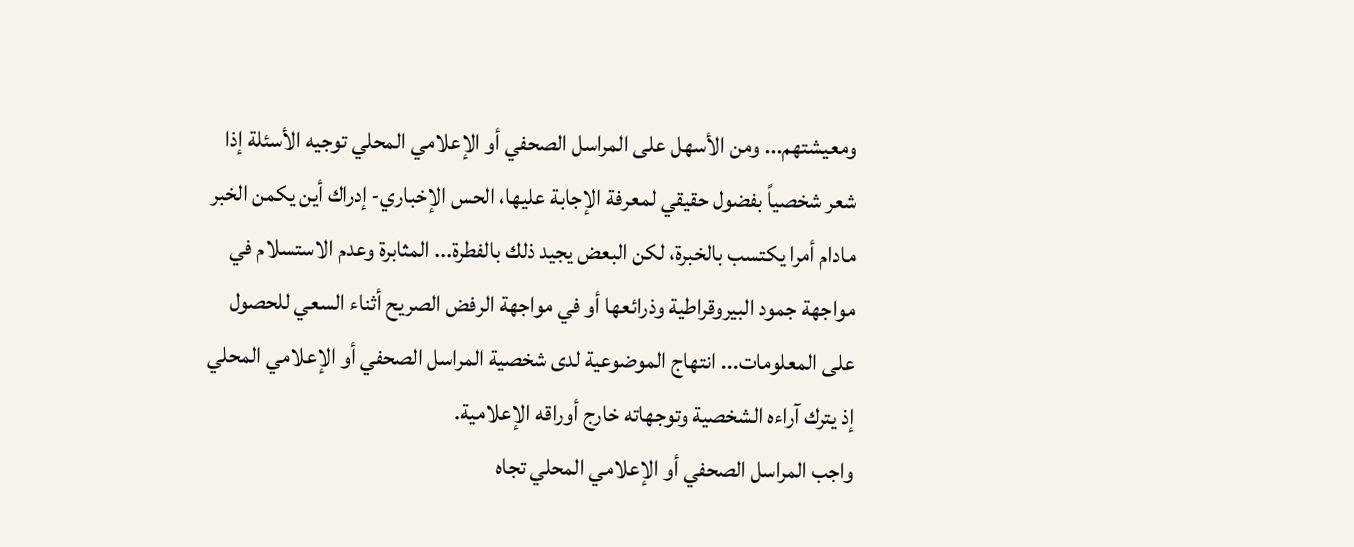ومعيشتهم... ومن الأسهل على المراسل الصحفي أو الإعلامي المحلي توجيه الأسئلة إذا شعر شخصياً بفضول حقيقي لمعرفة الإجابة عليها، الحس الإخباري- إدراك أين يكمن الخبر مادام أمرا يكتسب بالخبرة، لكن البعض يجيد ذلك بالفطرة... المثابرة وعدم الاستسلام في مواجهة جمود البيروقراطية وذرائعها أو في مواجهة الرفض الصريح أثناء السعي للحصول على المعلومات... انتهاج الموضوعية لدى شخصية المراسل الصحفي أو الإعلامي المحلي إذ يترك آراءه الشخصية وتوجهاته خارج أوراقه الإعلامية.
واجب المراسل الصحفي أو الإعلامي المحلي تجاه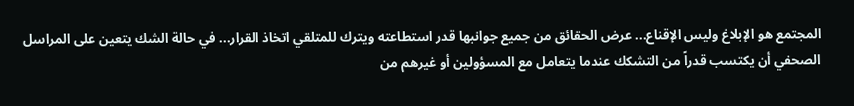المجتمع هو الإبلاغ وليس الإقناع... عرض الحقائق من جميع جوانبها قدر استطاعته ويترك للمتلقي اتخاذ القرار... في حالة الشك يتعين على المراسل الصحفي أن يكتسب قدراً من التشكك عندما يتعامل مع المسؤولين أو غيرهم من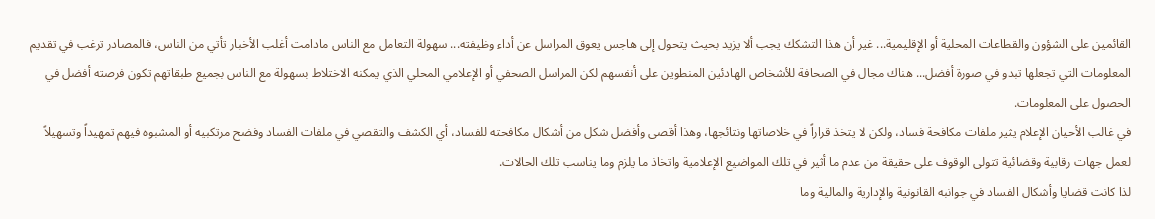القائمين على الشؤون والقطاعات المحلية أو الإقليمية... غير أن هذا التشكك يجب ألا يزيد بحيث يتحول إلى هاجس يعوق المراسل عن أداء وظيفته... سهولة التعامل مع الناس مادامت أغلب الأخبار تأتي من الناس، فالمصادر ترغب في تقديم المعلومات التي تجعلها تبدو في صورة أفضل... هناك مجال في الصحافة للأشخاص الهادئين المنطوين على أنفسهم لكن المراسل الصحفي أو الإعلامي المحلي الذي يمكنه الاختلاط بسهولة مع الناس بجميع طبقاتهم تكون فرصته أفضل في الحصول على المعلومات.
في غالب الأحيان الإعلام يثير ملفات مكافحة فساد، ولكن لا يتخذ قراراً في خلاصاتها ونتائجها، وهذا أقصى وأفضل شكل من أشكال مكافحته للفساد، أي الكشف والتقصي في ملفات الفساد وفضح مرتكبيه أو المشبوه فيهم تمهيداً وتسهيلاً لعمل جهات رقابية وقضائية تتولى الوقوف على حقيقة من عدم ما أثير في تلك المواضيع الإعلامية واتخاذ ما يلزم وما يناسب تلك الحالات.
لذا كانت قضايا وأشكال الفساد في جوانبه القانونية والإدارية والمالية وما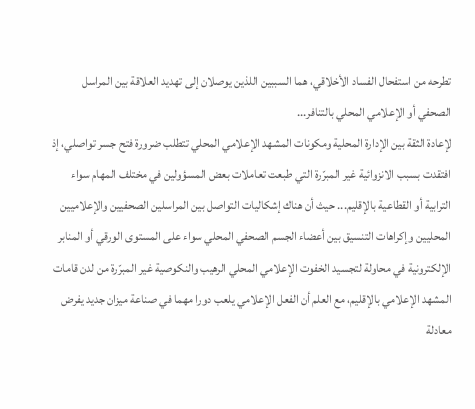تطرحه من استفحال الفساد الأخلاقي، هما السببين اللذين يوصلان إلى تهديد العلاقة بين المراسل الصحفي أو الإعلامي المحلي بالتنافر...
لإعادة الثقة بين الإدارة المحلية ومكونات المشهد الإعلامي المحلي تتطلب ضرورة فتح جسر تواصلي، إذ افتقدت بسبب الانزوائية غير المبرّرة التي طبعت تعاملات بعض المسؤولين في مختلف المهام سواء الترابية أو القطاعية بالإقليم... حيث أن هناك إشكاليات التواصل بين المراسلين الصحفيين والإعلاميين المحليين وإكراهات التنسيق بين أعضاء الجسم الصحفي المحلي سواء على المستوى الورقي أو المنابر الإلكترونية في محاولة لتجسيد الخفوت الإعلامي المحلي الرهيب والنكوصية غير المبرّرة من لدن قامات المشهد الإعلامي بالإقليم، مع العلم أن الفعل الإعلامي يلعب دورا مهما في صناعة ميزان جديد يفرض معادلة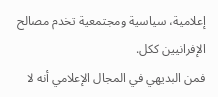إعلامية، سياسية ومجتمعية تخدم مصالح الإفرانيين ككل.
فمن البديهي في المجال الإعلامي أنه لا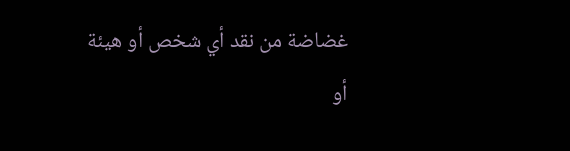غضاضة من نقد أي شخص أو هيئة أو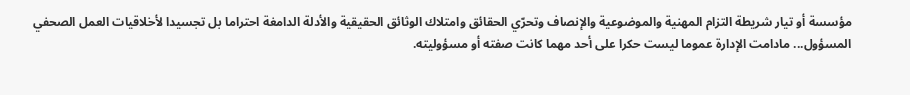مؤسسة أو تيار شريطة التزام المهنية والموضوعية والإنصاف وتحرّي الحقائق وامتلاك الوثائق الحقيقية والأدلة الدامغة احتراما بل تجسيدا لأخلاقيات العمل الصحفي المسؤول... مادامت الإدارة عموما ليست حكرا على أحد مهما كانت صفته أو مسؤوليته.